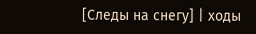[Следы на снегу] | ходы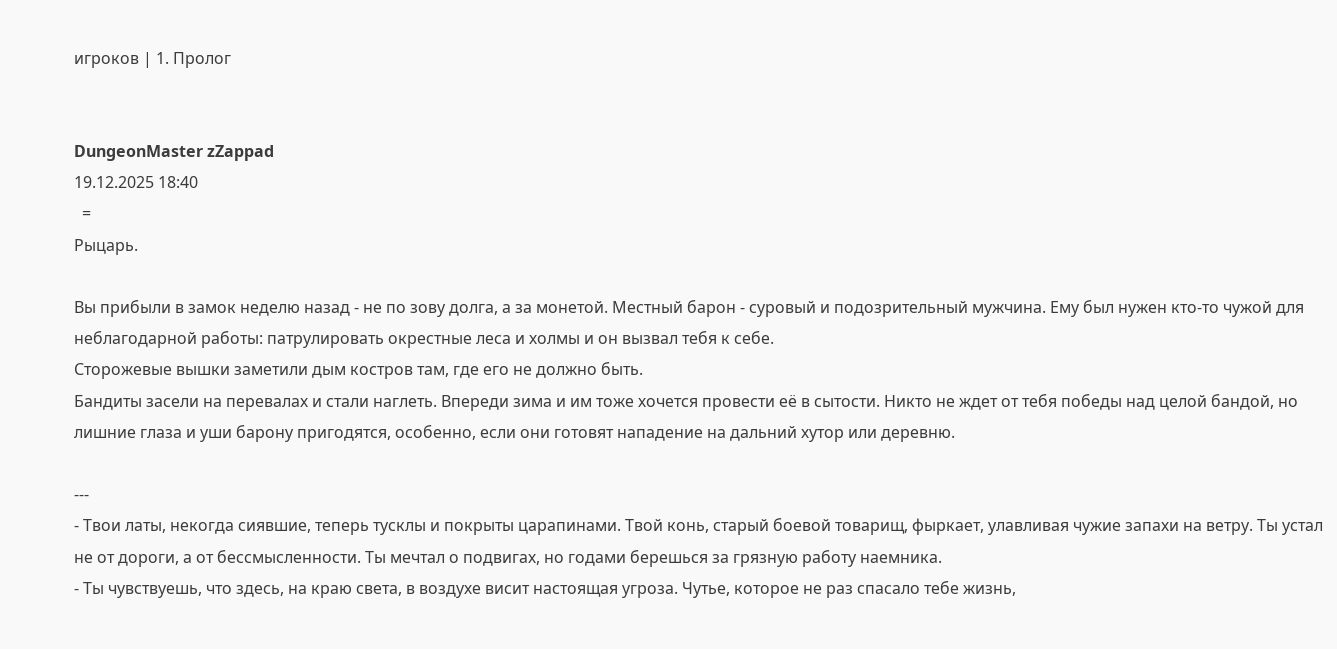игроков | 1. Пролог


DungeonMaster zZappad
19.12.2025 18:40
  =
Рыцарь.

Вы прибыли в замок неделю назад - не по зову долга, а за монетой. Местный барон - суровый и подозрительный мужчина. Ему был нужен кто-то чужой для неблагодарной работы: патрулировать окрестные леса и холмы и он вызвал тебя к себе.
Сторожевые вышки заметили дым костров там, где его не должно быть.
Бандиты засели на перевалах и стали наглеть. Впереди зима и им тоже хочется провести её в сытости. Никто не ждет от тебя победы над целой бандой, но лишние глаза и уши барону пригодятся, особенно, если они готовят нападение на дальний хутор или деревню.

---
- Твои латы, некогда сиявшие, теперь тусклы и покрыты царапинами. Твой конь, старый боевой товарищ, фыркает, улавливая чужие запахи на ветру. Ты устал не от дороги, а от бессмысленности. Ты мечтал о подвигах, но годами берешься за грязную работу наемника.
- Ты чувствуешь, что здесь, на краю света, в воздухе висит настоящая угроза. Чутье, которое не раз спасало тебе жизнь,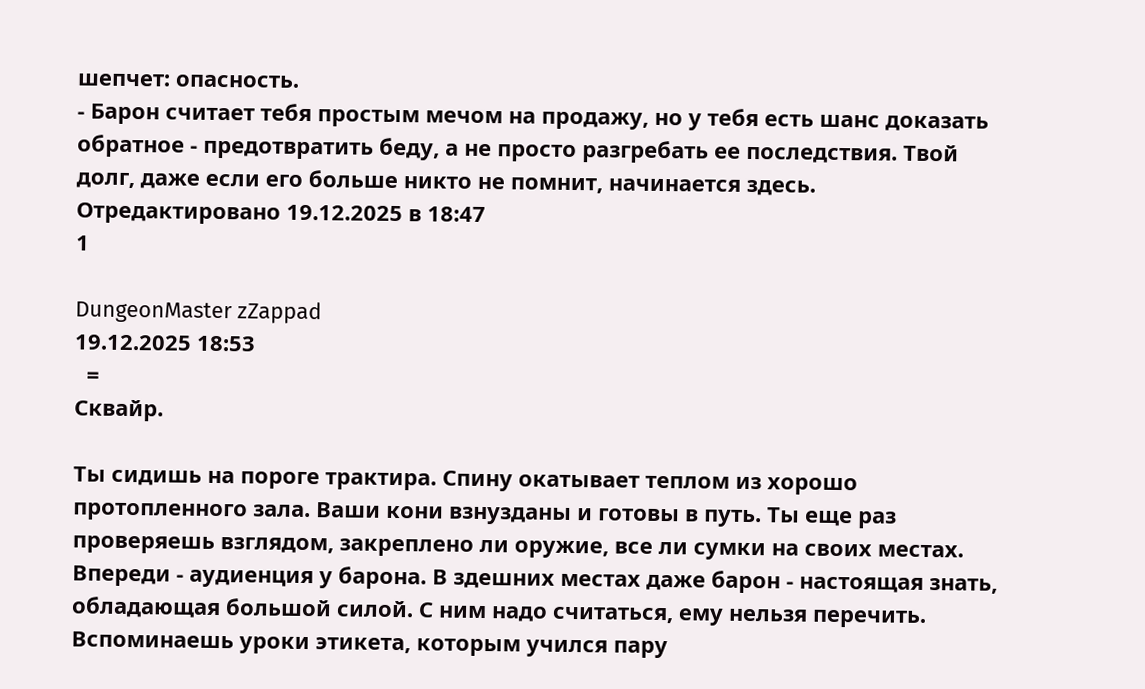шепчет: опасность.
- Барон считает тебя простым мечом на продажу, но у тебя есть шанс доказать обратное - предотвратить беду, а не просто разгребать ее последствия. Твой долг, даже если его больше никто не помнит, начинается здесь.
Отредактировано 19.12.2025 в 18:47
1

DungeonMaster zZappad
19.12.2025 18:53
  =
Сквайр.

Ты сидишь на пороге трактира. Спину окатывает теплом из хорошо протопленного зала. Ваши кони взнузданы и готовы в путь. Ты еще раз проверяешь взглядом, закреплено ли оружие, все ли сумки на своих местах.
Впереди - аудиенция у барона. В здешних местах даже барон - настоящая знать, обладающая большой силой. С ним надо считаться, ему нельзя перечить. Вспоминаешь уроки этикета, которым учился пару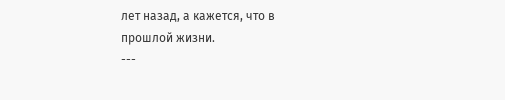лет назад, а кажется, что в прошлой жизни.
---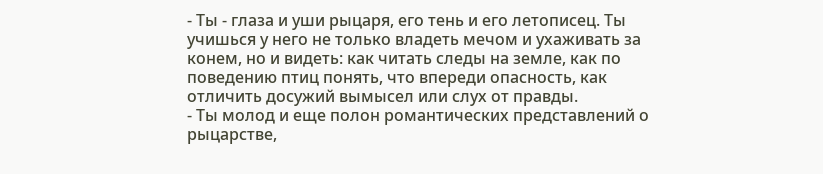- Ты - глаза и уши рыцаря, его тень и его летописец. Ты учишься у него не только владеть мечом и ухаживать за конем, но и видеть: как читать следы на земле, как по поведению птиц понять, что впереди опасность, как отличить досужий вымысел или слух от правды.
- Ты молод и еще полон романтических представлений о рыцарстве,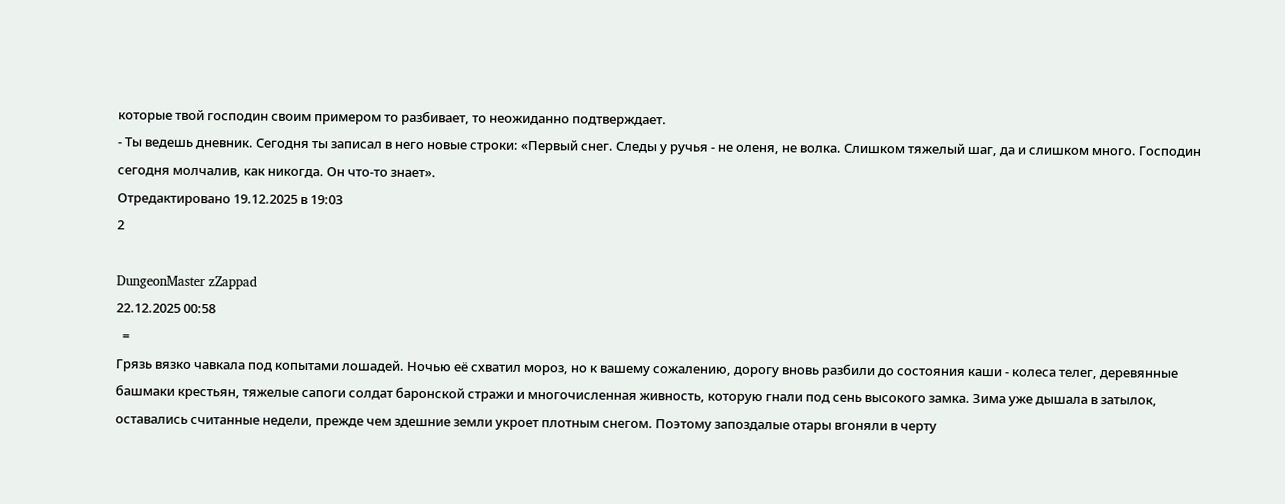которые твой господин своим примером то разбивает, то неожиданно подтверждает.
- Ты ведешь дневник. Сегодня ты записал в него новые строки: «Первый снег. Следы у ручья - не оленя, не волка. Слишком тяжелый шаг, да и слишком много. Господин сегодня молчалив, как никогда. Он что-то знает».
Отредактировано 19.12.2025 в 19:03
2

DungeonMaster zZappad
22.12.2025 00:58
  =
Грязь вязко чавкала под копытами лошадей. Ночью её схватил мороз, но к вашему сожалению, дорогу вновь разбили до состояния каши - колеса телег, деревянные башмаки крестьян, тяжелые сапоги солдат баронской стражи и многочисленная живность, которую гнали под сень высокого замка. Зима уже дышала в затылок, оставались считанные недели, прежде чем здешние земли укроет плотным снегом. Поэтому запоздалые отары вгоняли в черту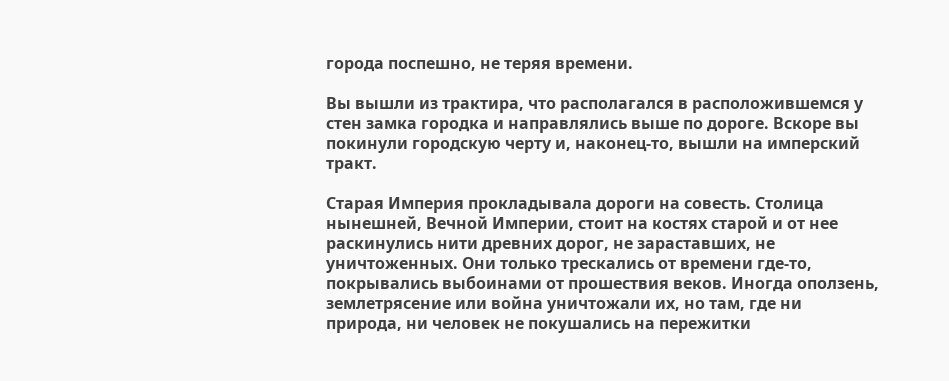города поспешно, не теряя времени.

Вы вышли из трактира, что располагался в расположившемся у стен замка городка и направлялись выше по дороге. Вскоре вы покинули городскую черту и, наконец-то, вышли на имперский тракт.

Старая Империя прокладывала дороги на совесть. Столица нынешней, Вечной Империи, стоит на костях старой и от нее раскинулись нити древних дорог, не зараставших, не уничтоженных. Они только трескались от времени где-то, покрывались выбоинами от прошествия веков. Иногда оползень, землетрясение или война уничтожали их, но там, где ни природа, ни человек не покушались на пережитки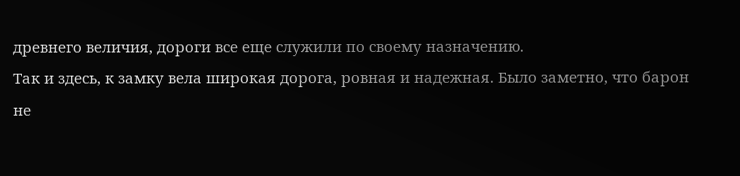древнего величия, дороги все еще служили по своему назначению.
Так и здесь, к замку вела широкая дорога, ровная и надежная. Было заметно, что барон не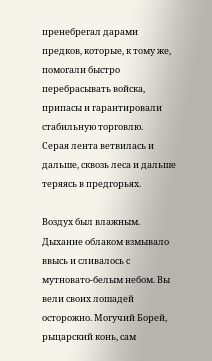пренебрегал дарами предков, которые, к тому же, помогали быстро перебрасывать войска, припасы и гарантировали стабильную торговлю.
Серая лента ветвилась и дальше, сквозь леса и дальше теряясь в предгорьях.

Воздух был влажным. Дыхание облаком взмывало ввысь и сливалось с мутновато-белым небом. Вы вели своих лошадей осторожно. Могучий Борей, рыцарский конь, сам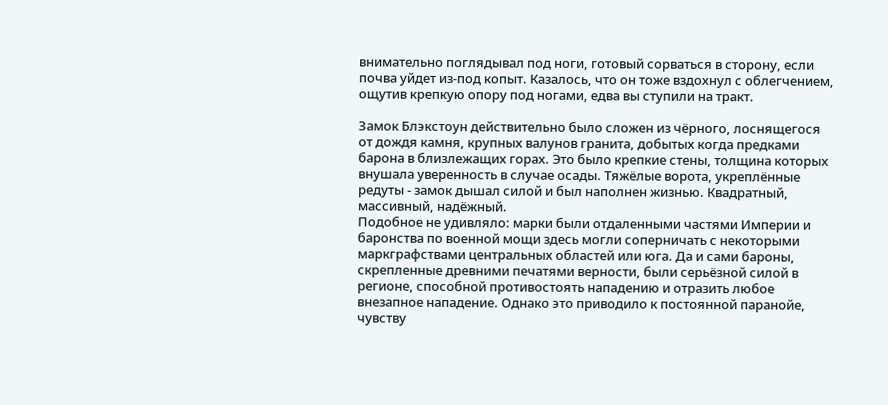внимательно поглядывал под ноги, готовый сорваться в сторону, если почва уйдет из-под копыт. Казалось, что он тоже вздохнул с облегчением, ощутив крепкую опору под ногами, едва вы ступили на тракт.

Замок Блэкстоун действительно было сложен из чёрного, лоснящегося от дождя камня, крупных валунов гранита, добытых когда предками барона в близлежащих горах. Это было крепкие стены, толщина которых внушала уверенность в случае осады. Тяжёлые ворота, укреплённые редуты - замок дышал силой и был наполнен жизнью. Квадратный, массивный, надёжный.
Подобное не удивляло: марки были отдаленными частями Империи и баронства по военной мощи здесь могли соперничать с некоторыми маркграфствами центральных областей или юга. Да и сами бароны, скрепленные древними печатями верности, были серьёзной силой в регионе, способной противостоять нападению и отразить любое внезапное нападение. Однако это приводило к постоянной паранойе, чувству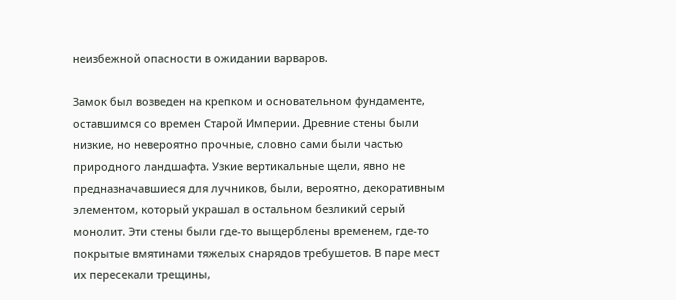неизбежной опасности в ожидании варваров.

Замок был возведен на крепком и основательном фундаменте, оставшимся со времен Старой Империи. Древние стены были низкие, но невероятно прочные, словно сами были частью природного ландшафта. Узкие вертикальные щели, явно не предназначавшиеся для лучников, были, вероятно, декоративным элементом, который украшал в остальном безликий серый монолит. Эти стены были где-то выщерблены временем, где-то покрытые вмятинами тяжелых снарядов требушетов. В паре мест их пересекали трещины,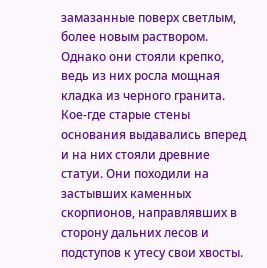замазанные поверх светлым, более новым раствором. Однако они стояли крепко, ведь из них росла мощная кладка из черного гранита.
Кое-где старые стены основания выдавались вперед и на них стояли древние статуи. Они походили на застывших каменных скорпионов, направлявших в сторону дальних лесов и подступов к утесу свои хвосты.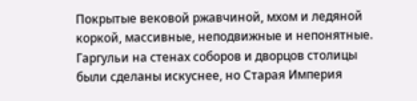Покрытые вековой ржавчиной, мхом и ледяной коркой, массивные, неподвижные и непонятные. Гаргульи на стенах соборов и дворцов столицы были сделаны искуснее, но Старая Империя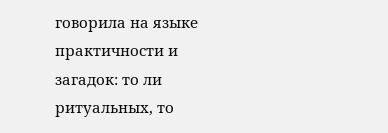говорила на языке практичности и загадок: то ли ритуальных, то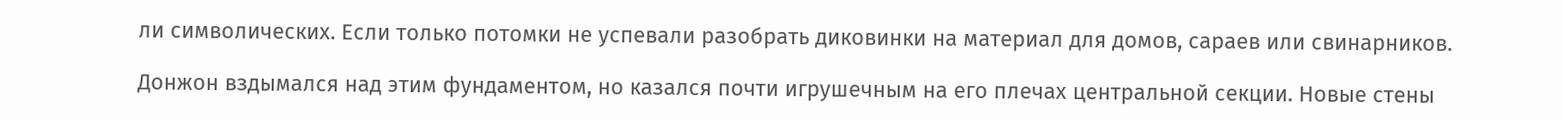ли символических. Если только потомки не успевали разобрать диковинки на материал для домов, сараев или свинарников.

Донжон вздымался над этим фундаментом, но казался почти игрушечным на его плечах центральной секции. Новые стены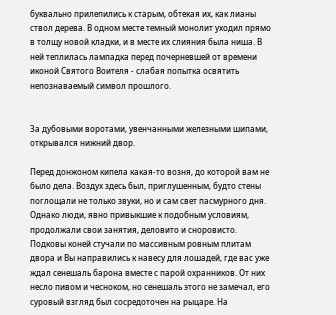буквально прилепились к старым, обтекая их, как лианы ствол дерева. В одном месте темный монолит уходил прямо в толщу новой кладки, и в месте их слияния была ниша. В ней теплилась лампадка перед почерневшей от времени иконой Святого Воителя - слабая попытка освятить непознаваемый символ прошлого.


За дубовыми воротами, увенчанными железными шипами, открывался нижний двор.

Перед донжоном кипела какая-то возня, до которой вам не было дела. Воздух здесь был, приглушенным, будто стены поглощали не только звуки, но и сам свет пасмурного дня. Однако люди, явно привыкшие к подобным условиям, продолжали свои занятия, деловито и сноровисто.
Подковы коней стучали по массивным ровным плитам двора и Вы направились к навесу для лошадей, где вас уже ждал сенешаль барона вместе с парой охранников. От них несло пивом и чесноком, но сенешаль этого не замечал, его суровый взгляд был сосредоточен на рыцаре. На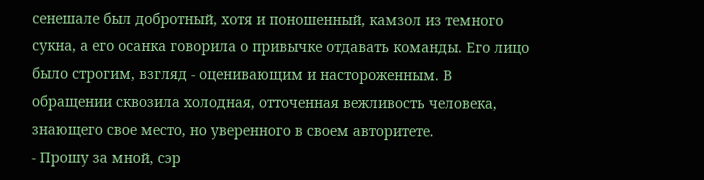сенешале был добротный, хотя и поношенный, камзол из темного сукна, а его осанка говорила о привычке отдавать команды. Его лицо было строгим, взгляд - оценивающим и настороженным. В обращении сквозила холодная, отточенная вежливость человека, знающего свое место, но уверенного в своем авторитете.
- Прошу за мной, сэр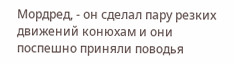Мордред, - он сделал пару резких движений конюхам и они поспешно приняли поводья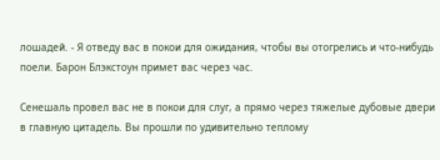лошадей. - Я отведу вас в покои для ожидания, чтобы вы отогрелись и что-нибудь поели. Барон Блэкстоун примет вас через час.

Сенешаль провел вас не в покои для слуг, а прямо через тяжелые дубовые двери в главную цитадель. Вы прошли по удивительно теплому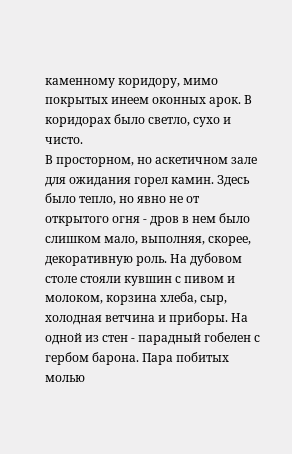каменному коридору, мимо покрытых инеем оконных арок. В коридорах было светло, сухо и чисто.
В просторном, но аскетичном зале для ожидания горел камин. Здесь было тепло, но явно не от открытого огня - дров в нем было слишком мало, выполняя, скорее, декоративную роль. На дубовом столе стояли кувшин с пивом и молоком, корзина хлеба, сыр, холодная ветчина и приборы. На одной из стен - парадный гобелен с гербом барона. Пара побитых молью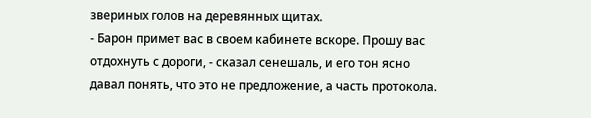звериных голов на деревянных щитах.
- Барон примет вас в своем кабинете вскоре. Прошу вас отдохнуть с дороги, - сказал сенешаль, и его тон ясно давал понять, что это не предложение, а часть протокола.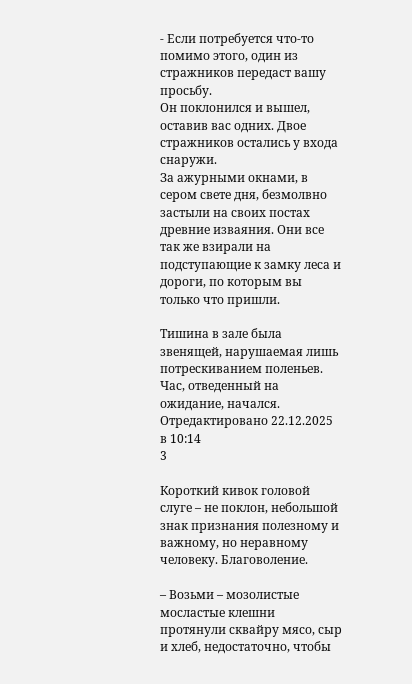- Если потребуется что-то помимо этого, один из стражников передаст вашу просьбу.
Он поклонился и вышел, оставив вас одних. Двое стражников остались у входа снаружи.
За ажурными окнами, в сером свете дня, безмолвно застыли на своих постах древние изваяния. Они все так же взирали на подступающие к замку леса и дороги, по которым вы только что пришли.

Тишина в зале была звенящей, нарушаемая лишь потрескиванием поленьев. Час, отведенный на ожидание, начался.
Отредактировано 22.12.2025 в 10:14
3

Короткий кивок головой слуге – не поклон, небольшой знак признания полезному и важному, но неравному человеку. Благоволение.

– Возьми – мозолистые мосластые клешни протянули сквайру мясо, сыр и хлеб, недостаточно, чтобы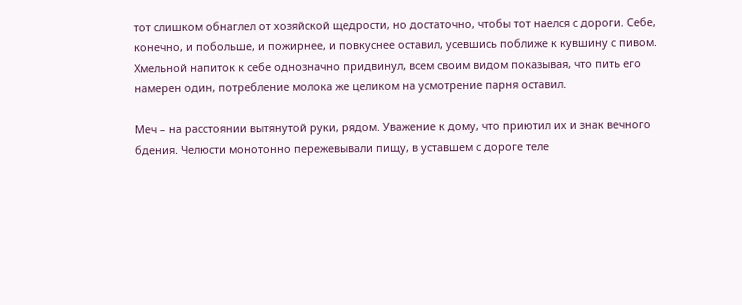тот слишком обнаглел от хозяйской щедрости, но достаточно, чтобы тот наелся с дороги. Себе, конечно, и побольше, и пожирнее, и повкуснее оставил, усевшись поближе к кувшину с пивом. Хмельной напиток к себе однозначно придвинул, всем своим видом показывая, что пить его намерен один, потребление молока же целиком на усмотрение парня оставил.

Меч – на расстоянии вытянутой руки, рядом. Уважение к дому, что приютил их и знак вечного бдения. Челюсти монотонно пережевывали пищу, в уставшем с дороге теле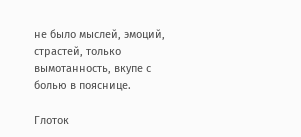не было мыслей, эмоций, страстей, только вымотанность, вкупе с болью в пояснице.

Глоток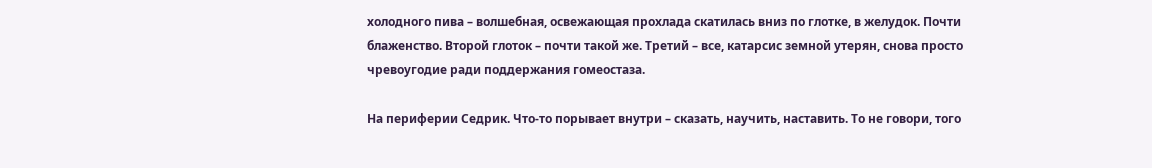холодного пива – волшебная, освежающая прохлада скатилась вниз по глотке, в желудок. Почти блаженство. Второй глоток – почти такой же. Третий – все, катарсис земной утерян, снова просто чревоугодие ради поддержания гомеостаза.

На периферии Седрик. Что-то порывает внутри – сказать, научить, наставить. То не говори, того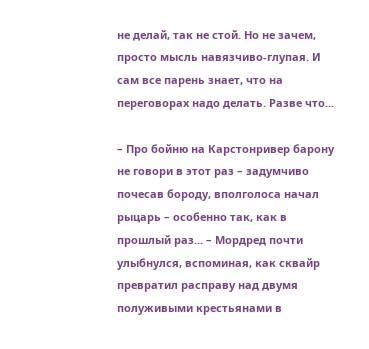не делай, так не стой. Но не зачем, просто мысль навязчиво-глупая. И сам все парень знает, что на переговорах надо делать. Разве что...

– Про бойню на Карстонривер барону не говори в этот раз – задумчиво почесав бороду, вполголоса начал рыцарь – особенно так, как в прошлый раз... – Мордред почти улыбнулся, вспоминая, как сквайр превратил расправу над двумя полуживыми крестьянами в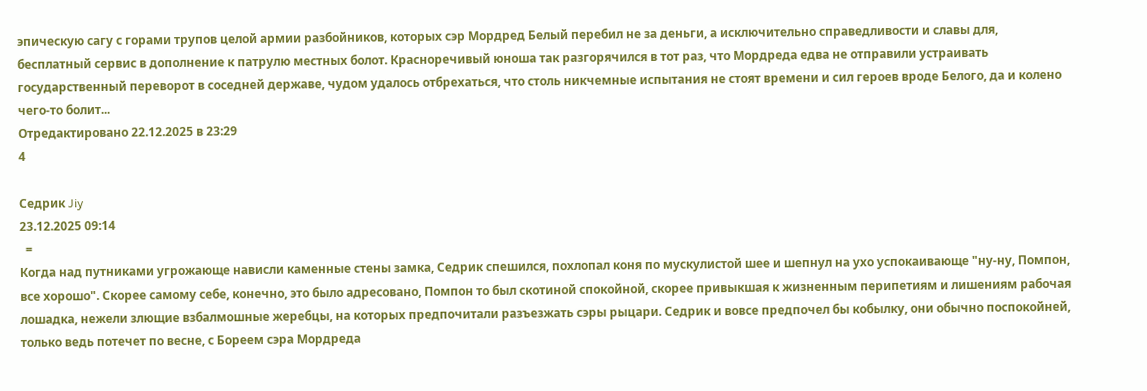эпическую сагу с горами трупов целой армии разбойников, которых сэр Мордред Белый перебил не за деньги, а исключительно справедливости и славы для, бесплатный сервис в дополнение к патрулю местных болот. Красноречивый юноша так разгорячился в тот раз, что Мордреда едва не отправили устраивать государственный переворот в соседней державе, чудом удалось отбрехаться, что столь никчемные испытания не стоят времени и сил героев вроде Белого, да и колено чего-то болит...
Отредактировано 22.12.2025 в 23:29
4

Седрик Jiy
23.12.2025 09:14
  =
Когда над путниками угрожающе нависли каменные стены замка, Седрик спешился, похлопал коня по мускулистой шее и шепнул на ухо успокаивающе "ну-ну, Помпон, все хорошо". Скорее самому себе, конечно, это было адресовано, Помпон то был скотиной спокойной, скорее привыкшая к жизненным перипетиям и лишениям рабочая лошадка, нежели злющие взбалмошные жеребцы, на которых предпочитали разъезжать сэры рыцари. Седрик и вовсе предпочел бы кобылку, они обычно поспокойней, только ведь потечет по весне, с Бореем сэра Мордреда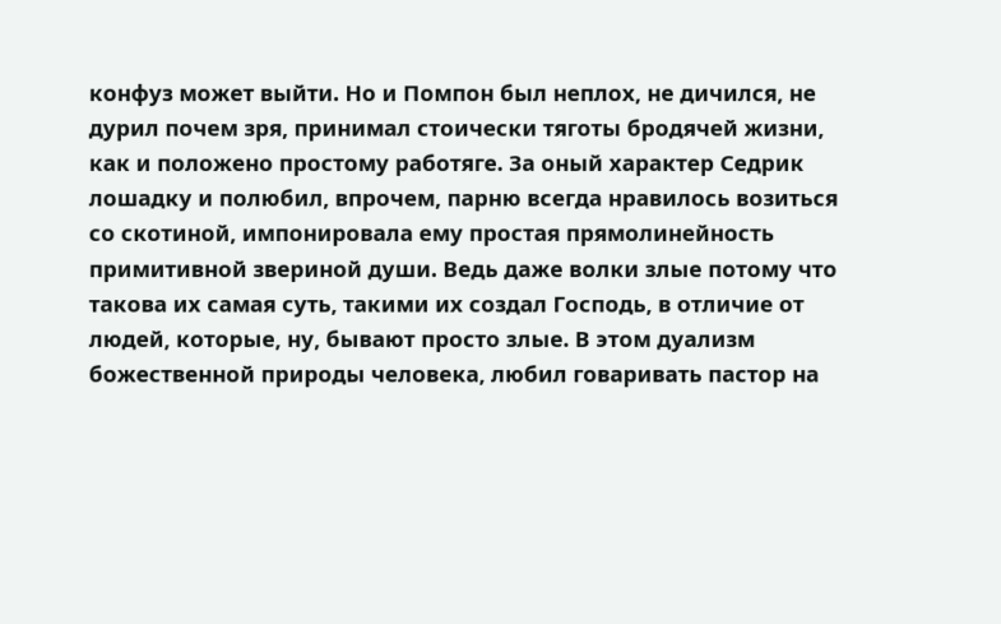конфуз может выйти. Но и Помпон был неплох, не дичился, не дурил почем зря, принимал стоически тяготы бродячей жизни, как и положено простому работяге. За оный характер Седрик лошадку и полюбил, впрочем, парню всегда нравилось возиться со скотиной, импонировала ему простая прямолинейность примитивной звериной души. Ведь даже волки злые потому что такова их самая суть, такими их создал Господь, в отличие от людей, которые, ну, бывают просто злые. В этом дуализм божественной природы человека, любил говаривать пастор на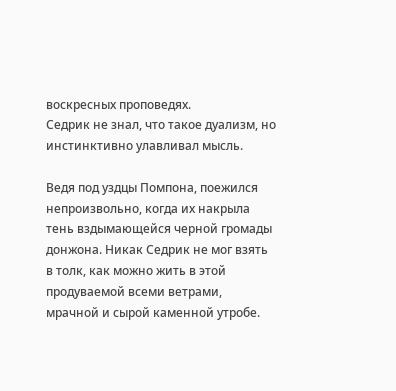воскресных проповедях.
Седрик не знал, что такое дуализм, но инстинктивно улавливал мысль.

Ведя под уздцы Помпона, поежился непроизвольно, когда их накрыла тень вздымающейся черной громады донжона. Никак Седрик не мог взять в толк, как можно жить в этой продуваемой всеми ветрами, мрачной и сырой каменной утробе.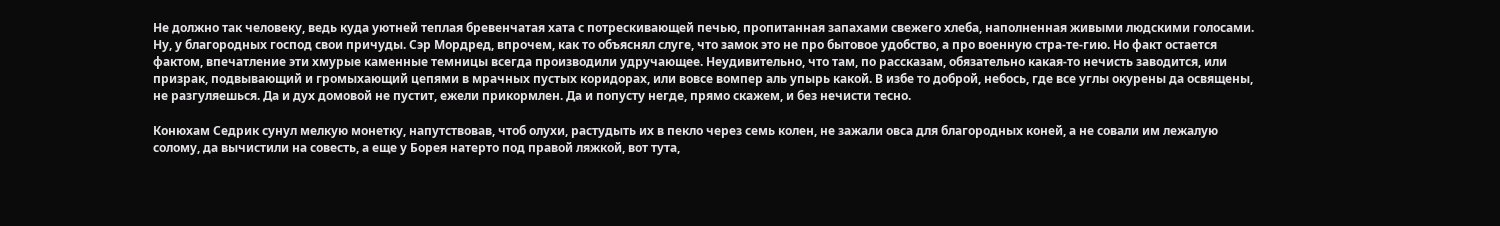Не должно так человеку, ведь куда уютней теплая бревенчатая хата с потрескивающей печью, пропитанная запахами свежего хлеба, наполненная живыми людскими голосами. Ну, у благородных господ свои причуды. Сэр Мордред, впрочем, как то объяснял слуге, что замок это не про бытовое удобство, а про военную стра-те-гию. Но факт остается фактом, впечатление эти хмурые каменные темницы всегда производили удручающее. Неудивительно, что там, по рассказам, обязательно какая-то нечисть заводится, или призрак, подвывающий и громыхающий цепями в мрачных пустых коридорах, или вовсе вомпер аль упырь какой. В избе то доброй, небось, где все углы окурены да освящены, не разгуляешься. Да и дух домовой не пустит, ежели прикормлен. Да и попусту негде, прямо скажем, и без нечисти тесно.

Конюхам Седрик сунул мелкую монетку, напутствовав, чтоб олухи, растудыть их в пекло через семь колен, не зажали овса для благородных коней, а не совали им лежалую солому, да вычистили на совесть, а еще у Борея натерто под правой ляжкой, вот тута,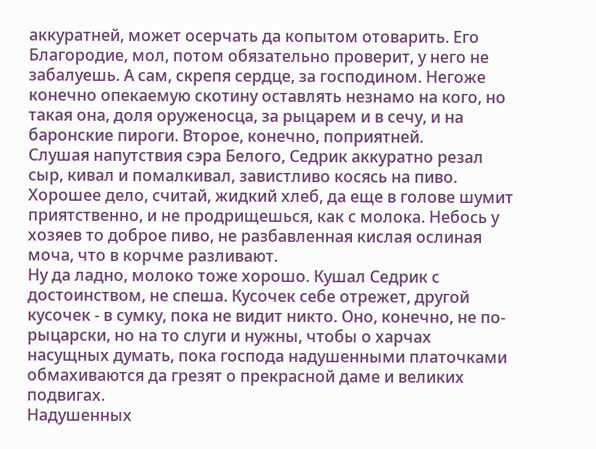аккуратней, может осерчать да копытом отоварить. Его Благородие, мол, потом обязательно проверит, у него не забалуешь. А сам, скрепя сердце, за господином. Негоже конечно опекаемую скотину оставлять незнамо на кого, но такая она, доля оруженосца, за рыцарем и в сечу, и на баронские пироги. Второе, конечно, поприятней.
Слушая напутствия сэра Белого, Седрик аккуратно резал сыр, кивал и помалкивал, завистливо косясь на пиво. Хорошее дело, считай, жидкий хлеб, да еще в голове шумит приятственно, и не продрищешься, как с молока. Небось у хозяев то доброе пиво, не разбавленная кислая ослиная моча, что в корчме разливают.
Ну да ладно, молоко тоже хорошо. Кушал Седрик с достоинством, не спеша. Кусочек себе отрежет, другой кусочек - в сумку, пока не видит никто. Оно, конечно, не по-рыцарски, но на то слуги и нужны, чтобы о харчах насущных думать, пока господа надушенными платочками обмахиваются да грезят о прекрасной даме и великих подвигах.
Надушенных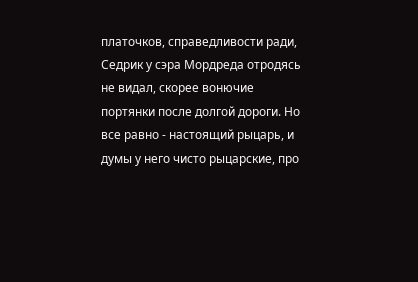платочков, справедливости ради, Седрик у сэра Мордреда отродясь не видал, скорее вонючие портянки после долгой дороги. Но все равно - настоящий рыцарь, и думы у него чисто рыцарские, про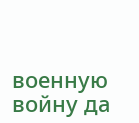военную войну да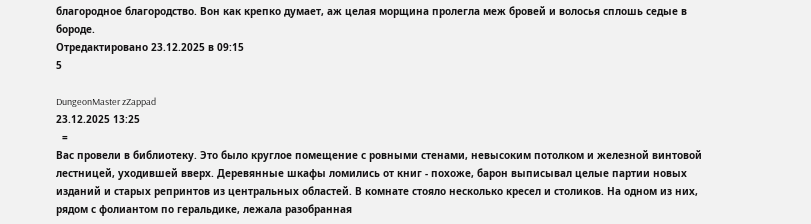благородное благородство. Вон как крепко думает, аж целая морщина пролегла меж бровей и волосья сплошь седые в бороде.
Отредактировано 23.12.2025 в 09:15
5

DungeonMaster zZappad
23.12.2025 13:25
  =
Вас провели в библиотеку. Это было круглое помещение с ровными стенами, невысоким потолком и железной винтовой лестницей, уходившей вверх. Деревянные шкафы ломились от книг - похоже, барон выписывал целые партии новых изданий и старых репринтов из центральных областей. В комнате стояло несколько кресел и столиков. На одном из них, рядом с фолиантом по геральдике, лежала разобранная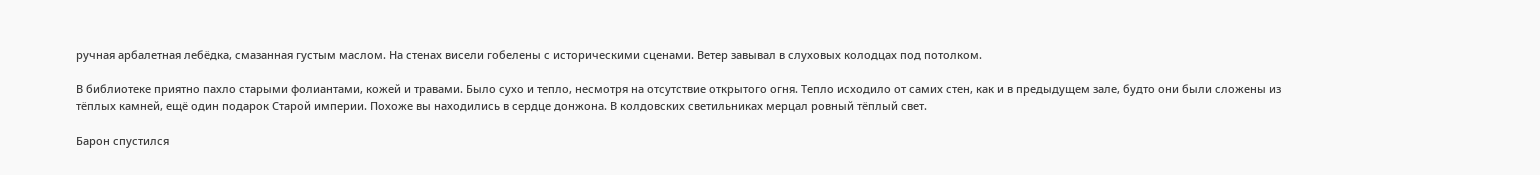ручная арбалетная лебёдка, смазанная густым маслом. На стенах висели гобелены с историческими сценами. Ветер завывал в слуховых колодцах под потолком.

В библиотеке приятно пахло старыми фолиантами, кожей и травами. Было сухо и тепло, несмотря на отсутствие открытого огня. Тепло исходило от самих стен, как и в предыдущем зале, будто они были сложены из тёплых камней, ещё один подарок Старой империи. Похоже вы находились в сердце донжона. В колдовских светильниках мерцал ровный тёплый свет.

Барон спустился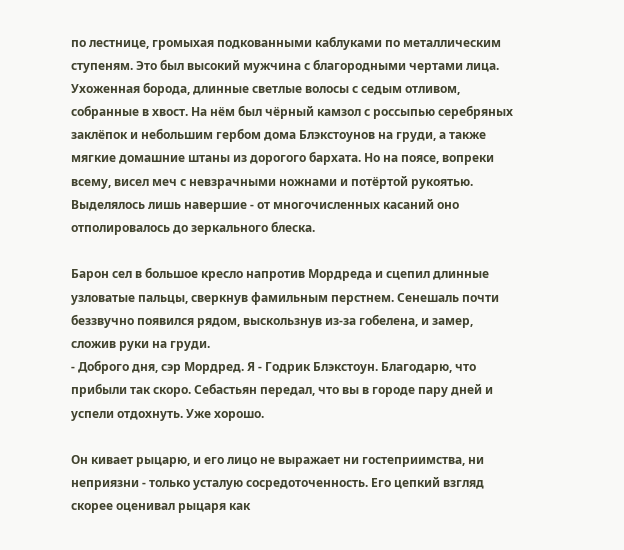по лестнице, громыхая подкованными каблуками по металлическим ступеням. Это был высокий мужчина с благородными чертами лица. Ухоженная борода, длинные светлые волосы с седым отливом, собранные в хвост. На нём был чёрный камзол с россыпью серебряных заклёпок и небольшим гербом дома Блэкстоунов на груди, а также мягкие домашние штаны из дорогого бархата. Но на поясе, вопреки всему, висел меч с невзрачными ножнами и потёртой рукоятью. Выделялось лишь навершие - от многочисленных касаний оно отполировалось до зеркального блеска.

Барон сел в большое кресло напротив Мордреда и сцепил длинные узловатые пальцы, сверкнув фамильным перстнем. Сенешаль почти беззвучно появился рядом, выскользнув из-за гобелена, и замер, сложив руки на груди.
- Доброго дня, сэр Мордред. Я - Годрик Блэкстоун. Благодарю, что прибыли так скоро. Себастьян передал, что вы в городе пару дней и успели отдохнуть. Уже хорошо.

Он кивает рыцарю, и его лицо не выражает ни гостеприимства, ни неприязни - только усталую сосредоточенность. Его цепкий взгляд скорее оценивал рыцаря как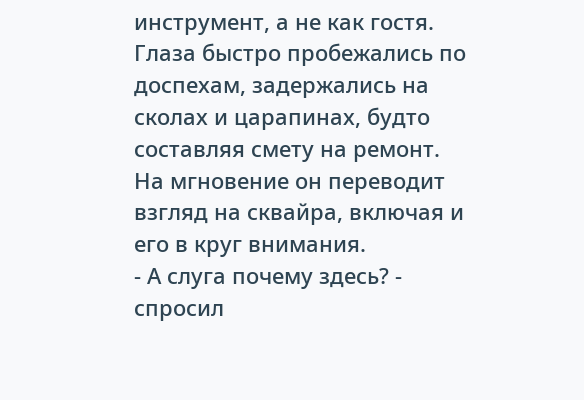инструмент, а не как гостя. Глаза быстро пробежались по доспехам, задержались на сколах и царапинах, будто составляя смету на ремонт. На мгновение он переводит взгляд на сквайра, включая и его в круг внимания.
- А слуга почему здесь? - спросил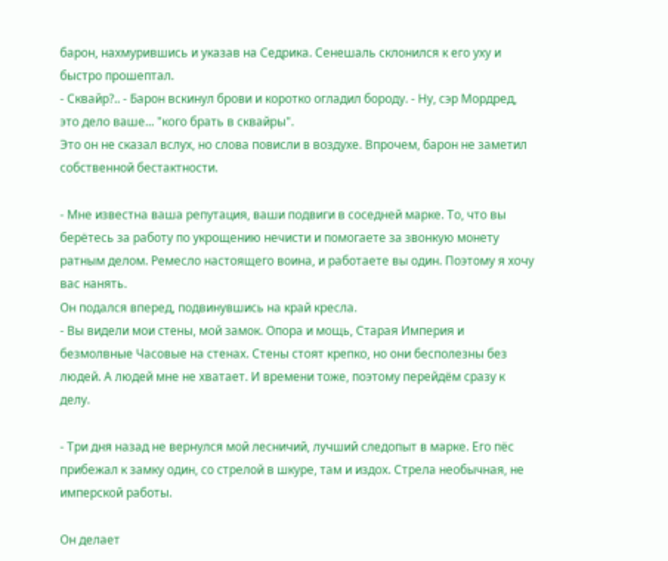барон, нахмурившись и указав на Седрика. Сенешаль склонился к его уху и быстро прошептал.
- Сквайр?.. - Барон вскинул брови и коротко огладил бороду. - Ну, сэр Мордред, это дело ваше... "кого брать в сквайры".
Это он не сказал вслух, но слова повисли в воздухе. Впрочем, барон не заметил собственной бестактности.

- Мне известна ваша репутация, ваши подвиги в соседней марке. То, что вы берётесь за работу по укрощению нечисти и помогаете за звонкую монету ратным делом. Ремесло настоящего воина, и работаете вы один. Поэтому я хочу вас нанять.
Он подался вперед, подвинувшись на край кресла.
- Вы видели мои стены, мой замок. Опора и мощь, Старая Империя и безмолвные Часовые на стенах. Стены стоят крепко, но они бесполезны без людей. А людей мне не хватает. И времени тоже, поэтому перейдём сразу к делу.

- Три дня назад не вернулся мой лесничий, лучший следопыт в марке. Его пёс прибежал к замку один, со стрелой в шкуре, там и издох. Стрела необычная, не имперской работы.

Он делает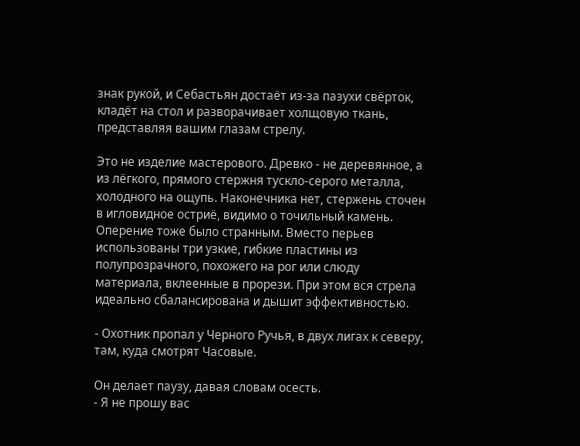знак рукой, и Себастьян достаёт из-за пазухи свёрток, кладёт на стол и разворачивает холщовую ткань, представляя вашим глазам стрелу.

Это не изделие мастерового. Древко - не деревянное, а из лёгкого, прямого стержня тускло-серого металла, холодного на ощупь. Наконечника нет, стержень сточен в игловидное остриё, видимо о точильный камень. Оперение тоже было странным. Вместо перьев использованы три узкие, гибкие пластины из полупрозрачного, похожего на рог или слюду материала, вклеенные в прорези. При этом вся стрела идеально сбалансирована и дышит эффективностью.

- Охотник пропал у Черного Ручья, в двух лигах к северу, там, куда смотрят Часовые.

Он делает паузу, давая словам осесть.
- Я не прошу вас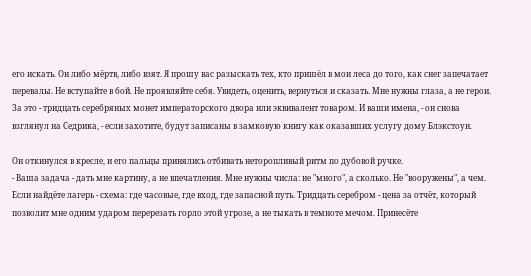его искать. Он либо мёртв, либо взят. Я прошу вас разыскать тех, кто пришёл в мои леса до того, как снег запечатает перевалы. Не вступайте в бой. Не проявляйте себя. Увидеть, оценить, вернуться и сказать. Мне нужны глаза, а не герои. За это - тридцать серебряных монет императорского двора или эквивалент товаром. И ваши имена, - он снова взглянул на Седрика, - если захотите, будут записаны в замковую книгу как оказавших услугу дому Блэкстоун.

Он откинулся в кресле, и его пальцы принялись отбивать неторопливый ритм по дубовой ручке.
- Ваша задача - дать мне картину, а не впечатления. Мне нужны числа: не "много", а сколько. Не "вооружены", а чем. Если найдёте лагерь - схема: где часовые, где вход, где запасной путь. Тридцать серебром - цена за отчёт, который позволит мне одним ударом перерезать горло этой угрозе, а не тыкать в темноте мечом. Принесёте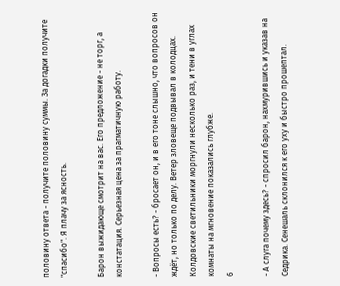половину ответа - получите половину суммы. За догадки получите "спасибо". Я плачу за ясность.

Барон выжидающе смотрит на вас. Его предложение - не торг, а констатация. Серьезная цена за прагматичную работу.

- Вопросы есть? - бросает он, и в его тоне слышно, что вопросов он ждёт, но только по делу. Ветер зловеще подвывал в колодцах. Колдовские светильники моргнули несколько раз, и тени в углах комнаты на мгновение показались глубже.
6

- А слуга почему здесь? - спросил барон, нахмурившись и указав на Седрика. Сенешаль склонился к его уху и быстро прошептал.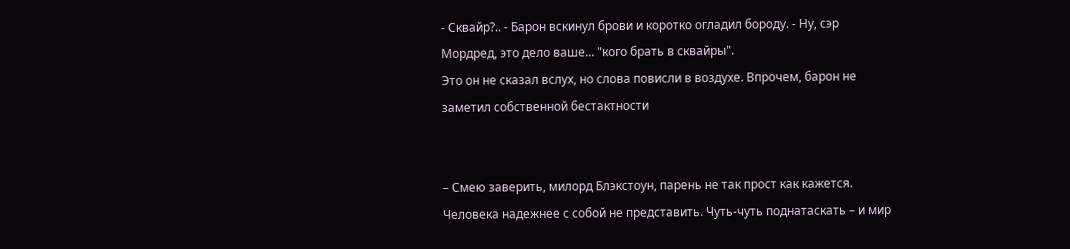- Сквайр?.. - Барон вскинул брови и коротко огладил бороду. - Ну, сэр Мордред, это дело ваше... "кого брать в сквайры".
Это он не сказал вслух, но слова повисли в воздухе. Впрочем, барон не заметил собственной бестактности


– Смею заверить, милорд Блэкстоун, парень не так прост как кажется. Человека надежнее с собой не представить. Чуть-чуть поднатаскать – и мир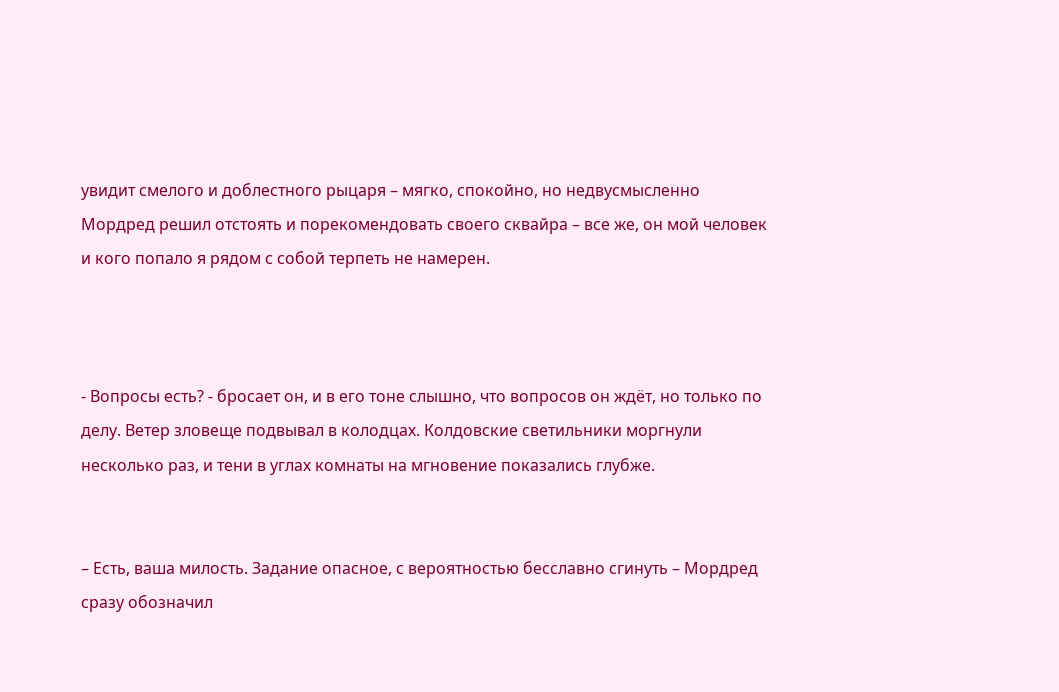увидит смелого и доблестного рыцаря – мягко, спокойно, но недвусмысленно Мордред решил отстоять и порекомендовать своего сквайра – все же, он мой человек и кого попало я рядом с собой терпеть не намерен.



- Вопросы есть? - бросает он, и в его тоне слышно, что вопросов он ждёт, но только по делу. Ветер зловеще подвывал в колодцах. Колдовские светильники моргнули несколько раз, и тени в углах комнаты на мгновение показались глубже.


– Есть, ваша милость. Задание опасное, с вероятностью бесславно сгинуть – Мордред сразу обозначил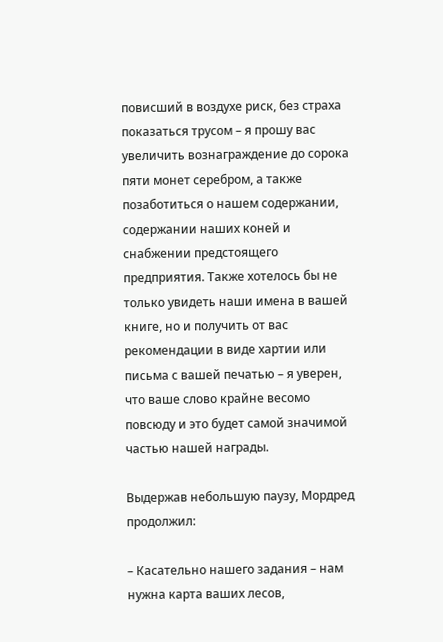повисший в воздухе риск, без страха показаться трусом – я прошу вас увеличить вознаграждение до сорока пяти монет серебром, а также позаботиться о нашем содержании, содержании наших коней и снабжении предстоящего предприятия. Также хотелось бы не только увидеть наши имена в вашей книге, но и получить от вас рекомендации в виде хартии или письма с вашей печатью – я уверен, что ваше слово крайне весомо повсюду и это будет самой значимой частью нашей награды.

Выдержав небольшую паузу, Мордред продолжил:

– Касательно нашего задания – нам нужна карта ваших лесов,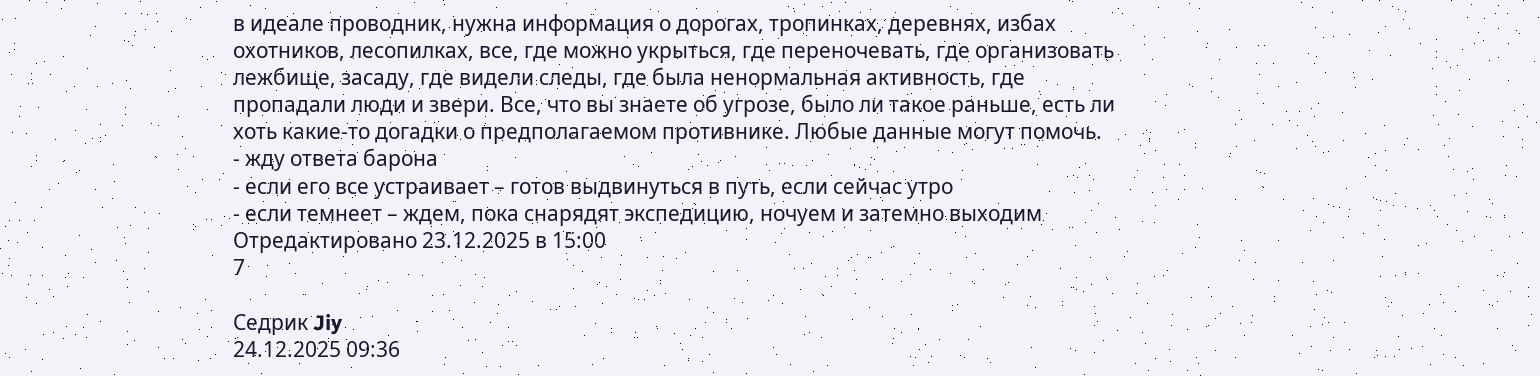в идеале проводник, нужна информация о дорогах, тропинках, деревнях, избах охотников, лесопилках, все, где можно укрыться, где переночевать, где организовать лежбище, засаду, где видели следы, где была ненормальная активность, где пропадали люди и звери. Все, что вы знаете об угрозе, было ли такое раньше, есть ли хоть какие-то догадки о предполагаемом противнике. Любые данные могут помочь.
- жду ответа барона
- если его все устраивает – готов выдвинуться в путь, если сейчас утро
- если темнеет – ждем, пока снарядят экспедицию, ночуем и затемно выходим
Отредактировано 23.12.2025 в 15:00
7

Седрик Jiy
24.12.2025 09:36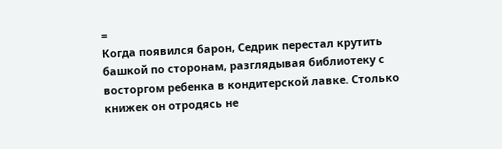=
Когда появился барон, Седрик перестал крутить башкой по сторонам, разглядывая библиотеку с восторгом ребенка в кондитерской лавке. Столько книжек он отродясь не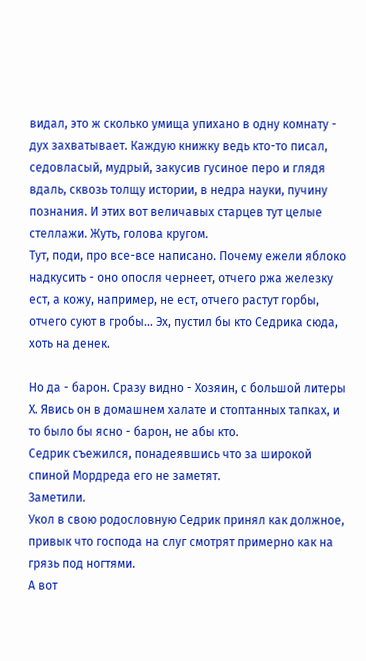видал, это ж сколько умища упихано в одну комнату - дух захватывает. Каждую книжку ведь кто-то писал, седовласый, мудрый, закусив гусиное перо и глядя вдаль, сквозь толщу истории, в недра науки, пучину познания. И этих вот величавых старцев тут целые стеллажи. Жуть, голова кругом.
Тут, поди, про все-все написано. Почему ежели яблоко надкусить - оно опосля чернеет, отчего ржа железку ест, а кожу, например, не ест, отчего растут горбы, отчего суют в гробы... Эх, пустил бы кто Седрика сюда, хоть на денек.

Но да - барон. Сразу видно - Хозяин, с большой литеры Х. Явись он в домашнем халате и стоптанных тапках, и то было бы ясно - барон, не абы кто.
Седрик съежился, понадеявшись что за широкой спиной Мордреда его не заметят.
Заметили.
Укол в свою родословную Седрик принял как должное, привык что господа на слуг смотрят примерно как на грязь под ногтями.
А вот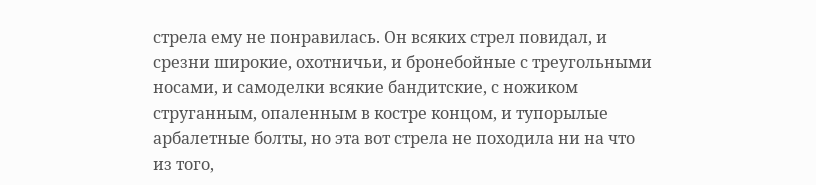стрела ему не понравилась. Он всяких стрел повидал, и срезни широкие, охотничьи, и бронебойные с треугольными носами, и самоделки всякие бандитские, с ножиком струганным, опаленным в костре концом, и тупорылые арбалетные болты, но эта вот стрела не походила ни на что из того,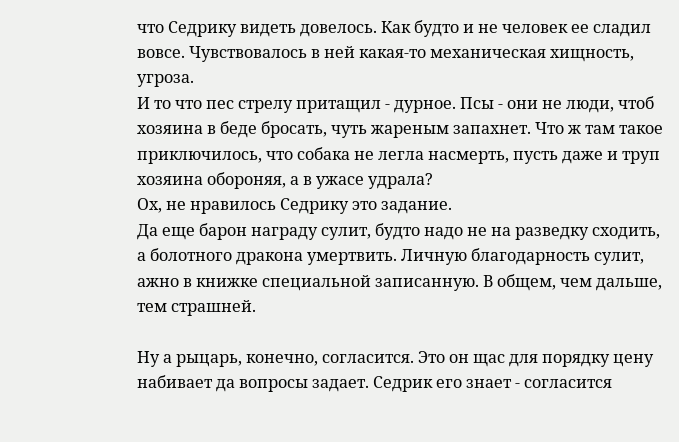что Седрику видеть довелось. Как будто и не человек ее сладил вовсе. Чувствовалось в ней какая-то механическая хищность, угроза.
И то что пес стрелу притащил - дурное. Псы - они не люди, чтоб хозяина в беде бросать, чуть жареным запахнет. Что ж там такое приключилось, что собака не легла насмерть, пусть даже и труп хозяина обороняя, а в ужасе удрала?
Ох, не нравилось Седрику это задание.
Да еще барон награду сулит, будто надо не на разведку сходить, а болотного дракона умертвить. Личную благодарность сулит, ажно в книжке специальной записанную. В общем, чем дальше, тем страшней.

Ну а рыцарь, конечно, согласится. Это он щас для порядку цену набивает да вопросы задает. Седрик его знает - согласится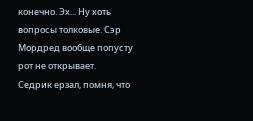конечно. Эх... Ну хоть вопросы толковые. Сэр Мордред вообще попусту рот не открывает.
Седрик ерзал, помня, что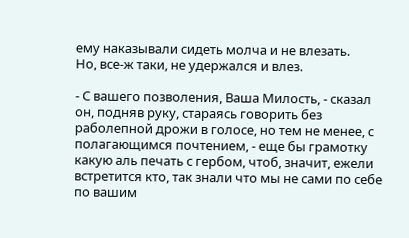ему наказывали сидеть молча и не влезать.
Но, все-ж таки, не удержался и влез.

- С вашего позволения, Ваша Милость, - сказал он, подняв руку, стараясь говорить без раболепной дрожи в голосе, но тем не менее, с полагающимся почтением, - еще бы грамотку какую аль печать с гербом, чтоб, значит, ежели встретится кто, так знали что мы не сами по себе по вашим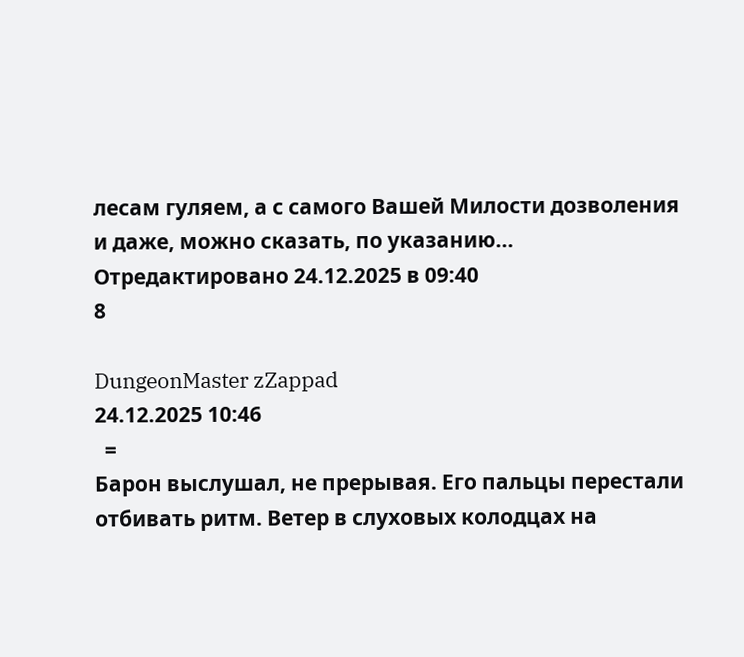лесам гуляем, а с самого Вашей Милости дозволения и даже, можно сказать, по указанию...
Отредактировано 24.12.2025 в 09:40
8

DungeonMaster zZappad
24.12.2025 10:46
  =
Барон выслушал, не прерывая. Его пальцы перестали отбивать ритм. Ветер в слуховых колодцах на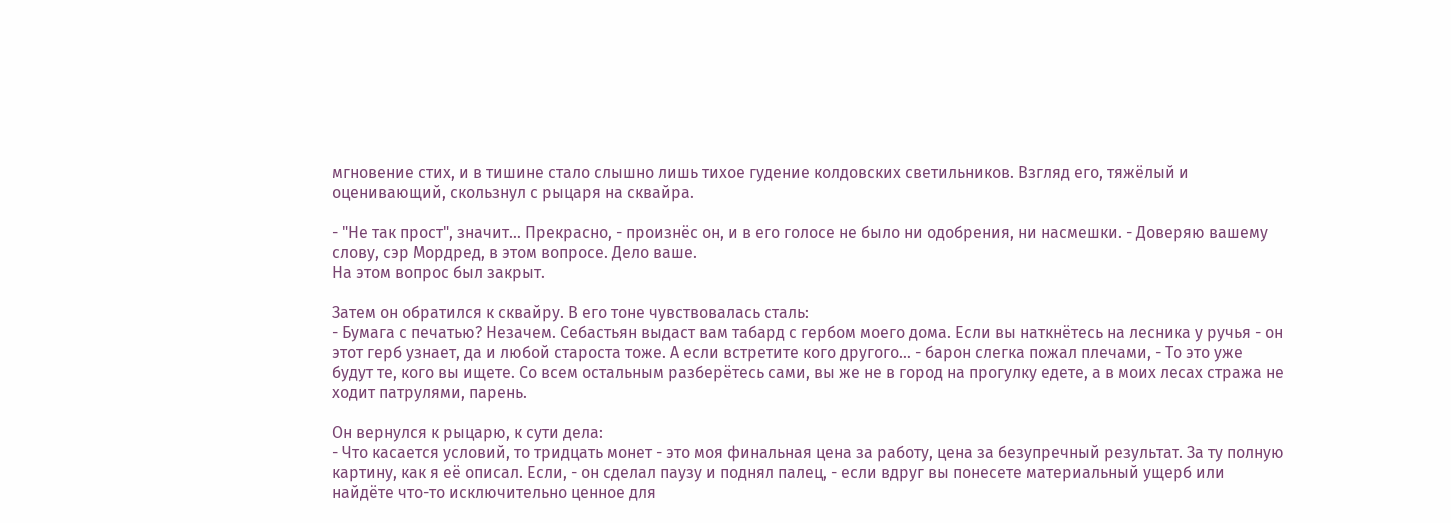мгновение стих, и в тишине стало слышно лишь тихое гудение колдовских светильников. Взгляд его, тяжёлый и оценивающий, скользнул с рыцаря на сквайра.

- "Не так прост", значит… Прекрасно, - произнёс он, и в его голосе не было ни одобрения, ни насмешки. - Доверяю вашему слову, сэр Мордред, в этом вопросе. Дело ваше.
На этом вопрос был закрыт.

Затем он обратился к сквайру. В его тоне чувствовалась сталь:
- Бумага с печатью? Незачем. Себастьян выдаст вам табард с гербом моего дома. Если вы наткнётесь на лесника у ручья - он этот герб узнает, да и любой староста тоже. А если встретите кого другого… - барон слегка пожал плечами, - То это уже будут те, кого вы ищете. Со всем остальным разберётесь сами, вы же не в город на прогулку едете, а в моих лесах стража не ходит патрулями, парень.

Он вернулся к рыцарю, к сути дела:
- Что касается условий, то тридцать монет - это моя финальная цена за работу, цена за безупречный результат. За ту полную картину, как я её описал. Если, - он сделал паузу и поднял палец, - если вдруг вы понесете материальный ущерб или найдёте что-то исключительно ценное для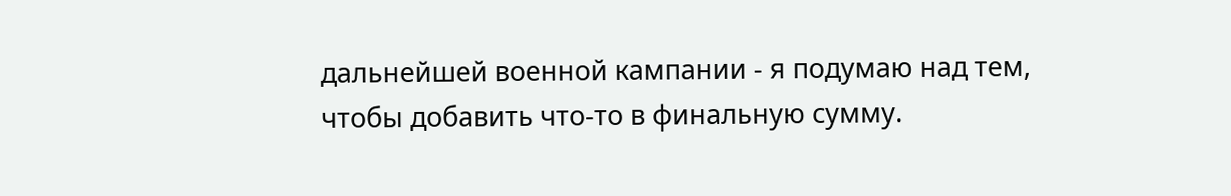дальнейшей военной кампании - я подумаю над тем, чтобы добавить что-то в финальную сумму.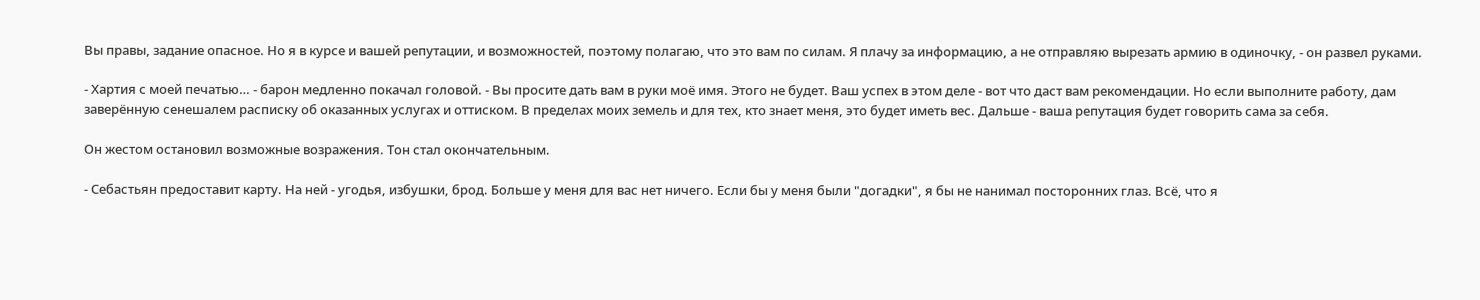Вы правы, задание опасное. Но я в курсе и вашей репутации, и возможностей, поэтому полагаю, что это вам по силам. Я плачу за информацию, а не отправляю вырезать армию в одиночку, - он развел руками.

- Хартия с моей печатью… - барон медленно покачал головой. - Вы просите дать вам в руки моё имя. Этого не будет. Ваш успех в этом деле - вот что даст вам рекомендации. Но если выполните работу, дам заверённую сенешалем расписку об оказанных услугах и оттиском. В пределах моих земель и для тех, кто знает меня, это будет иметь вес. Дальше - ваша репутация будет говорить сама за себя.

Он жестом остановил возможные возражения. Тон стал окончательным.

- Себастьян предоставит карту. На ней - угодья, избушки, брод. Больше у меня для вас нет ничего. Если бы у меня были "догадки", я бы не нанимал посторонних глаз. Всё, что я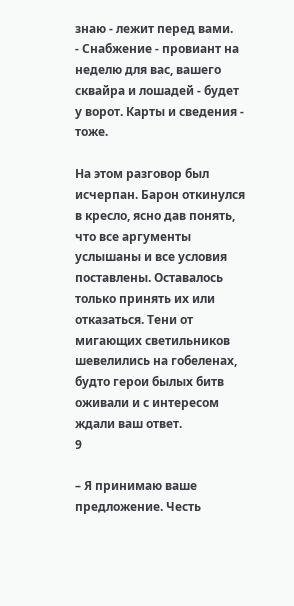знаю - лежит перед вами.
- Снабжение - провиант на неделю для вас, вашего сквайра и лошадей - будет у ворот. Карты и сведения - тоже.

На этом разговор был исчерпан. Барон откинулся в кресло, ясно дав понять, что все аргументы услышаны и все условия поставлены. Оставалось только принять их или отказаться. Тени от мигающих светильников шевелились на гобеленах, будто герои былых битв оживали и с интересом ждали ваш ответ.
9

– Я принимаю ваше предложение. Честь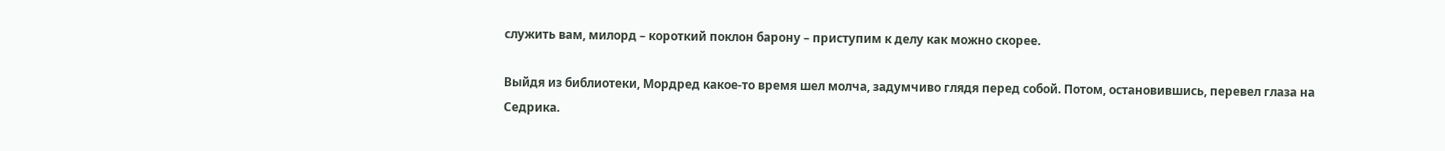служить вам, милорд – короткий поклон барону – приступим к делу как можно скорее.

Выйдя из библиотеки, Мордред какое-то время шел молча, задумчиво глядя перед собой. Потом, остановившись, перевел глаза на Седрика.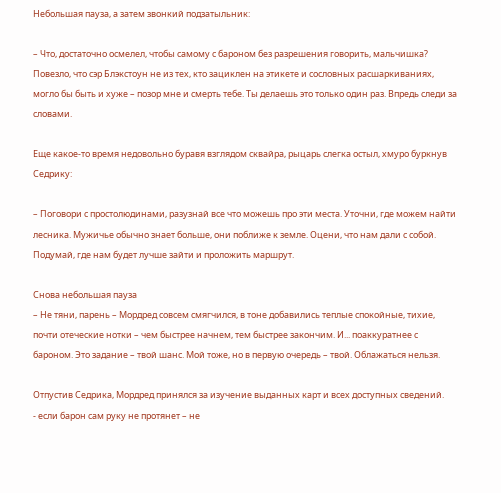Небольшая пауза, а затем звонкий подзатыльник:

– Что, достаточно осмелел, чтобы самому с бароном без разрешения говорить, мальчишка? Повезло, что сэр Блэкстоун не из тех, кто зациклен на этикете и сословных расшаркиваниях, могло бы быть и хуже – позор мне и смерть тебе. Ты делаешь это только один раз. Впредь следи за словами.

Еще какое-то время недовольно буравя взглядом сквайра, рыцарь слегка остыл, хмуро буркнув Седрику:

– Поговори с простолюдинами, разузнай все что можешь про эти места. Уточни, где можем найти лесника. Мужичье обычно знает больше, они поближе к земле. Оцени, что нам дали с собой. Подумай, где нам будет лучше зайти и проложить маршрут.

Снова небольшая пауза
– Не тяни, парень – Мордред совсем смягчился, в тоне добавились теплые спокойные, тихие, почти отеческие нотки – чем быстрее начнем, тем быстрее закончим. И... поаккуратнее с бароном. Это задание – твой шанс. Мой тоже, но в первую очередь – твой. Облажаться нельзя.

Отпустив Седрика, Мордред принялся за изучение выданных карт и всех доступных сведений.
- если барон сам руку не протянет – не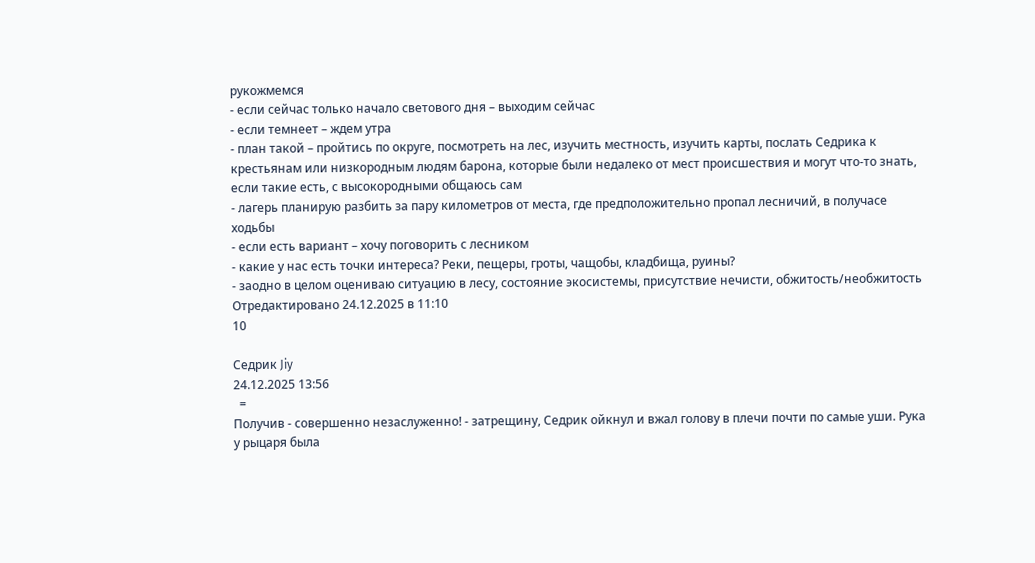рукожмемся
- если сейчас только начало светового дня – выходим сейчас
- если темнеет – ждем утра
- план такой – пройтись по округе, посмотреть на лес, изучить местность, изучить карты, послать Седрика к крестьянам или низкородным людям барона, которые были недалеко от мест происшествия и могут что-то знать, если такие есть, с высокородными общаюсь сам
- лагерь планирую разбить за пару километров от места, где предположительно пропал лесничий, в получасе ходьбы
- если есть вариант – хочу поговорить с лесником
- какие у нас есть точки интереса? Реки, пещеры, гроты, чащобы, кладбища, руины?
- заодно в целом оцениваю ситуацию в лесу, состояние экосистемы, присутствие нечисти, обжитость/необжитость
Отредактировано 24.12.2025 в 11:10
10

Седрик Jiy
24.12.2025 13:56
  =
Получив - совершенно незаслуженно! - затрещину, Седрик ойкнул и вжал голову в плечи почти по самые уши. Рука у рыцаря была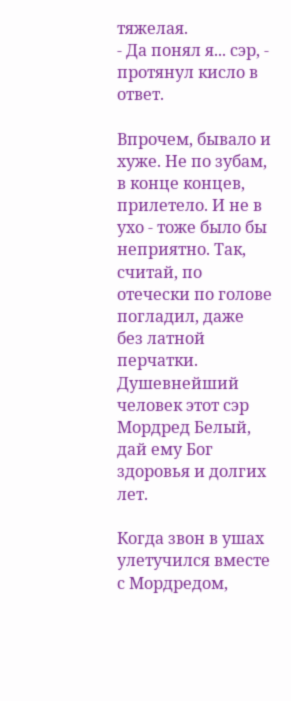тяжелая.
- Да понял я... сэр, - протянул кисло в ответ.

Впрочем, бывало и хуже. Не по зубам, в конце концев, прилетело. И не в ухо - тоже было бы неприятно. Так, считай, по отечески по голове погладил, даже без латной перчатки. Душевнейший человек этот сэр Мордред Белый, дай ему Бог здоровья и долгих лет.

Когда звон в ушах улетучился вместе с Мордредом,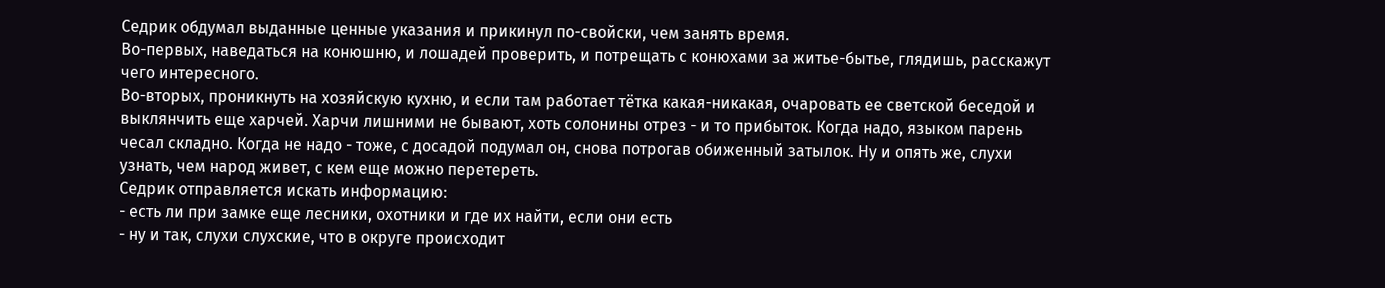Седрик обдумал выданные ценные указания и прикинул по-свойски, чем занять время.
Во-первых, наведаться на конюшню, и лошадей проверить, и потрещать с конюхами за житье-бытье, глядишь, расскажут чего интересного.
Во-вторых, проникнуть на хозяйскую кухню, и если там работает тётка какая-никакая, очаровать ее светской беседой и выклянчить еще харчей. Харчи лишними не бывают, хоть солонины отрез - и то прибыток. Когда надо, языком парень чесал складно. Когда не надо - тоже, с досадой подумал он, снова потрогав обиженный затылок. Ну и опять же, слухи узнать, чем народ живет, с кем еще можно перетереть.
Седрик отправляется искать информацию:
- есть ли при замке еще лесники, охотники и где их найти, если они есть
- ну и так, слухи слухские, что в округе происходит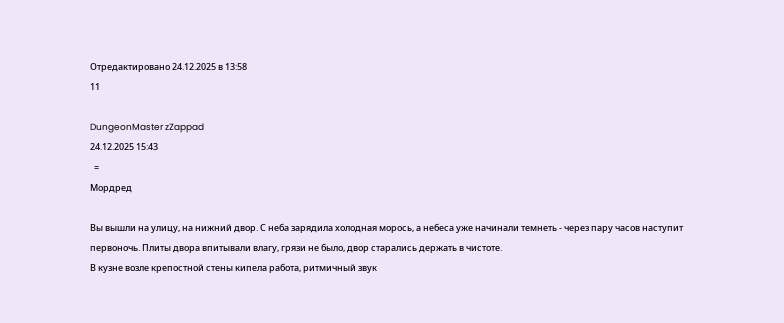Отредактировано 24.12.2025 в 13:58
11

DungeonMaster zZappad
24.12.2025 15:43
  =
Мордред

Вы вышли на улицу, на нижний двор. С неба зарядила холодная морось, а небеса уже начинали темнеть - через пару часов наступит первоночь. Плиты двора впитывали влагу, грязи не было, двор старались держать в чистоте.
В кузне возле крепостной стены кипела работа, ритмичный звук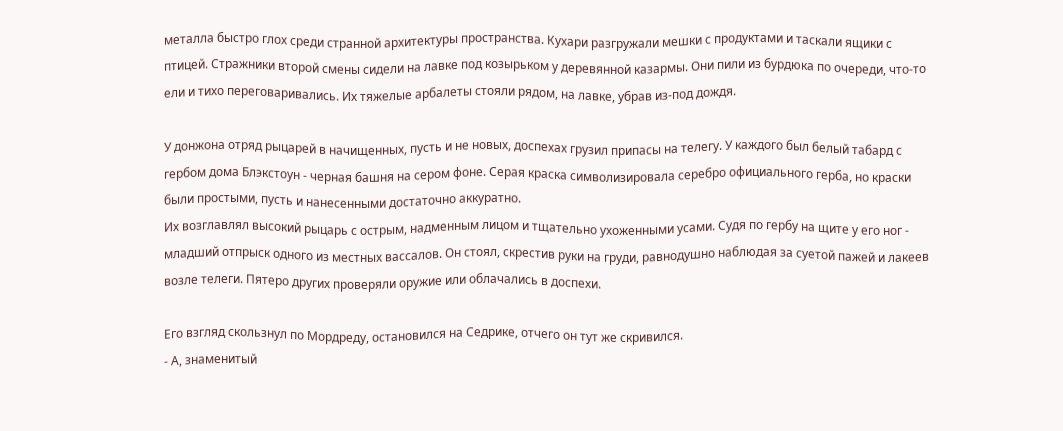металла быстро глох среди странной архитектуры пространства. Кухари разгружали мешки с продуктами и таскали ящики с птицей. Стражники второй смены сидели на лавке под козырьком у деревянной казармы. Они пили из бурдюка по очереди, что-то ели и тихо переговаривались. Их тяжелые арбалеты стояли рядом, на лавке, убрав из-под дождя.

У донжона отряд рыцарей в начищенных, пусть и не новых, доспехах грузил припасы на телегу. У каждого был белый табард с гербом дома Блэкстоун - черная башня на сером фоне. Серая краска символизировала серебро официального герба, но краски были простыми, пусть и нанесенными достаточно аккуратно.
Их возглавлял высокий рыцарь с острым, надменным лицом и тщательно ухоженными усами. Судя по гербу на щите у его ног - младший отпрыск одного из местных вассалов. Он стоял, скрестив руки на груди, равнодушно наблюдая за суетой пажей и лакеев возле телеги. Пятеро других проверяли оружие или облачались в доспехи.

Его взгляд скользнул по Мордреду, остановился на Седрике, отчего он тут же скривился.
- А, знаменитый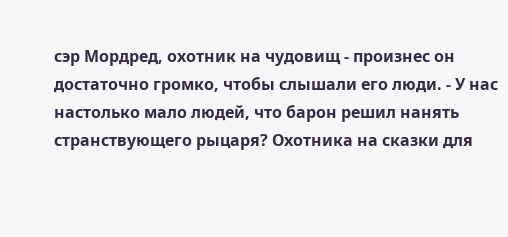сэр Мордред, охотник на чудовищ - произнес он достаточно громко, чтобы слышали его люди. - У нас настолько мало людей, что барон решил нанять странствующего рыцаря? Охотника на сказки для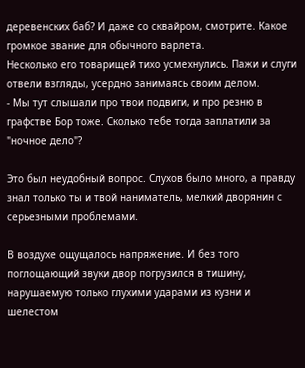деревенских баб? И даже со сквайром, смотрите. Какое громкое звание для обычного варлета.
Несколько его товарищей тихо усмехнулись. Пажи и слуги отвели взгляды, усердно занимаясь своим делом.
- Мы тут слышали про твои подвиги, и про резню в графстве Бор тоже. Сколько тебе тогда заплатили за "ночное дело"?

Это был неудобный вопрос. Слухов было много, а правду знал только ты и твой наниматель, мелкий дворянин с серьезными проблемами.

В воздухе ощущалось напряжение. И без того поглощающий звуки двор погрузился в тишину, нарушаемую только глухими ударами из кузни и шелестом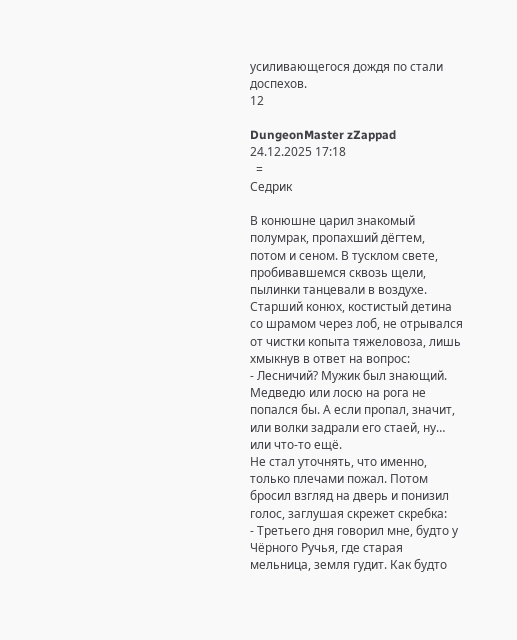усиливающегося дождя по стали доспехов.
12

DungeonMaster zZappad
24.12.2025 17:18
  =
Седрик

В конюшне царил знакомый полумрак, пропахший дёгтем, потом и сеном. В тусклом свете, пробивавшемся сквозь щели, пылинки танцевали в воздухе. Старший конюх, костистый детина со шрамом через лоб, не отрывался от чистки копыта тяжеловоза, лишь хмыкнув в ответ на вопрос:
- Лесничий? Мужик был знающий. Медведю или лосю на рога не попался бы. А если пропал, значит, или волки задрали его стаей, ну… или что-то ещё.
Не стал уточнять, что именно, только плечами пожал. Потом бросил взгляд на дверь и понизил голос, заглушая скрежет скребка:
- Третьего дня говорил мне, будто у Чёрного Ручья, где старая мельница, земля гудит. Как будто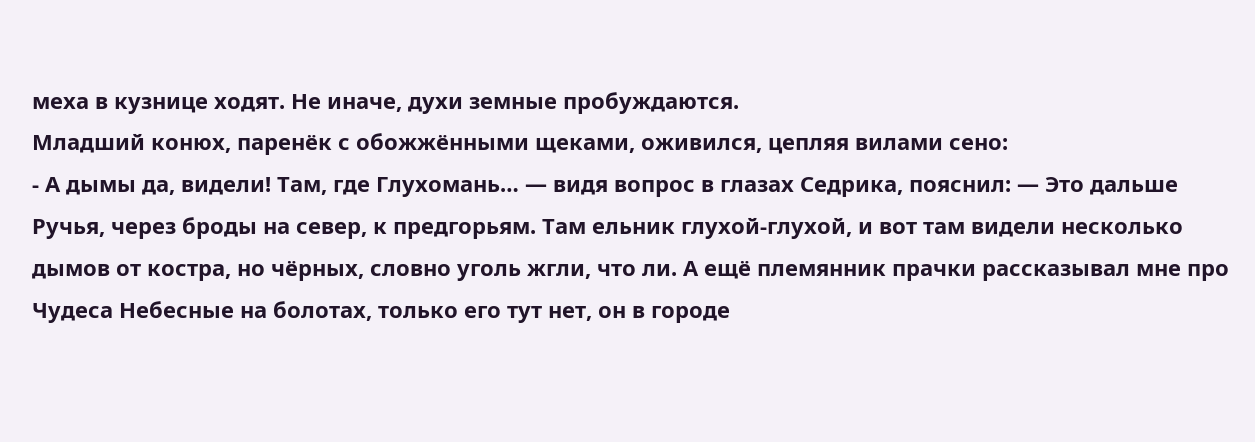меха в кузнице ходят. Не иначе, духи земные пробуждаются.
Младший конюх, паренёк с обожжёнными щеками, оживился, цепляя вилами сено:
- А дымы да, видели! Там, где Глухомань… — видя вопрос в глазах Седрика, пояснил: — Это дальше Ручья, через броды на север, к предгорьям. Там ельник глухой-глухой, и вот там видели несколько дымов от костра, но чёрных, словно уголь жгли, что ли. А ещё племянник прачки рассказывал мне про Чудеса Небесные на болотах, только его тут нет, он в городе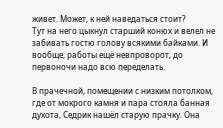живет. Может, к ней наведаться стоит?
Тут на него цыкнул старший конюх и велел не забивать гостю голову всякими байками. И вообще, работы ещё невпроворот, до первоночи надо всю переделать.

В прачечной, помещении с низким потолком, где от мокрого камня и пара стояла банная духота, Седрик нашёл старую прачку. Она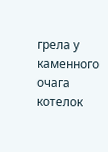грела у каменного очага котелок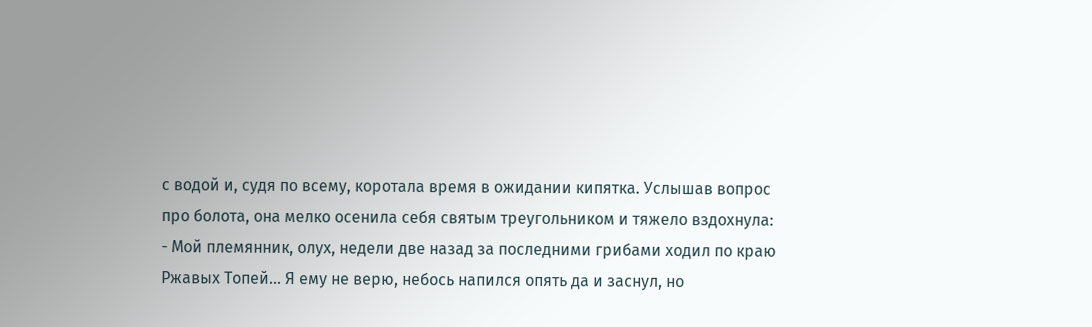с водой и, судя по всему, коротала время в ожидании кипятка. Услышав вопрос про болота, она мелко осенила себя святым треугольником и тяжело вздохнула:
- Мой племянник, олух, недели две назад за последними грибами ходил по краю Ржавых Топей… Я ему не верю, небось напился опять да и заснул, но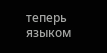теперь языком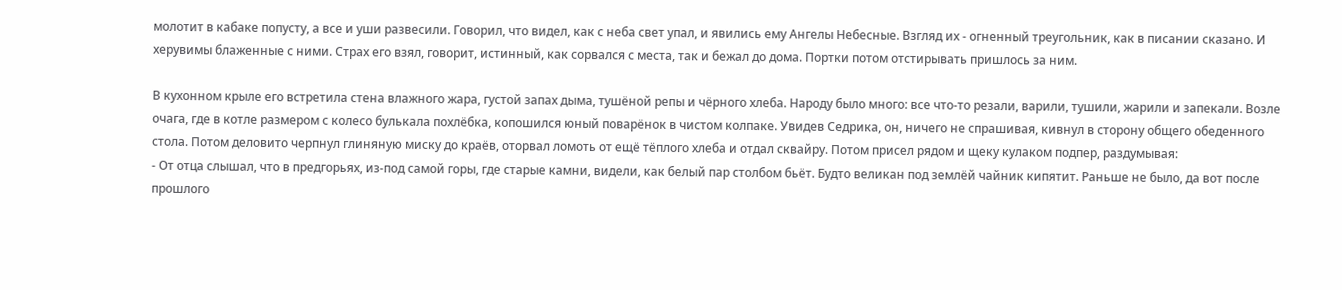молотит в кабаке попусту, а все и уши развесили. Говорил, что видел, как с неба свет упал, и явились ему Ангелы Небесные. Взгляд их - огненный треугольник, как в писании сказано. И херувимы блаженные с ними. Страх его взял, говорит, истинный, как сорвался с места, так и бежал до дома. Портки потом отстирывать пришлось за ним.

В кухонном крыле его встретила стена влажного жара, густой запах дыма, тушёной репы и чёрного хлеба. Народу было много: все что-то резали, варили, тушили, жарили и запекали. Возле очага, где в котле размером с колесо булькала похлёбка, копошился юный поварёнок в чистом колпаке. Увидев Седрика, он, ничего не спрашивая, кивнул в сторону общего обеденного стола. Потом деловито черпнул глиняную миску до краёв, оторвал ломоть от ещё тёплого хлеба и отдал сквайру. Потом присел рядом и щеку кулаком подпер, раздумывая:
- От отца слышал, что в предгорьях, из-под самой горы, где старые камни, видели, как белый пар столбом бьёт. Будто великан под землёй чайник кипятит. Раньше не было, да вот после прошлого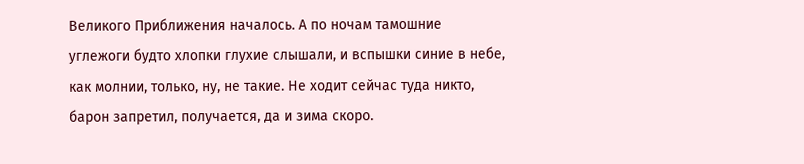Великого Приближения началось. А по ночам тамошние углежоги будто хлопки глухие слышали, и вспышки синие в небе, как молнии, только, ну, не такие. Не ходит сейчас туда никто, барон запретил, получается, да и зима скоро.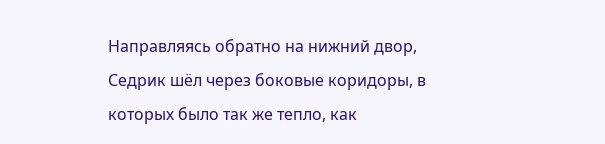Направляясь обратно на нижний двор, Седрик шёл через боковые коридоры, в которых было так же тепло, как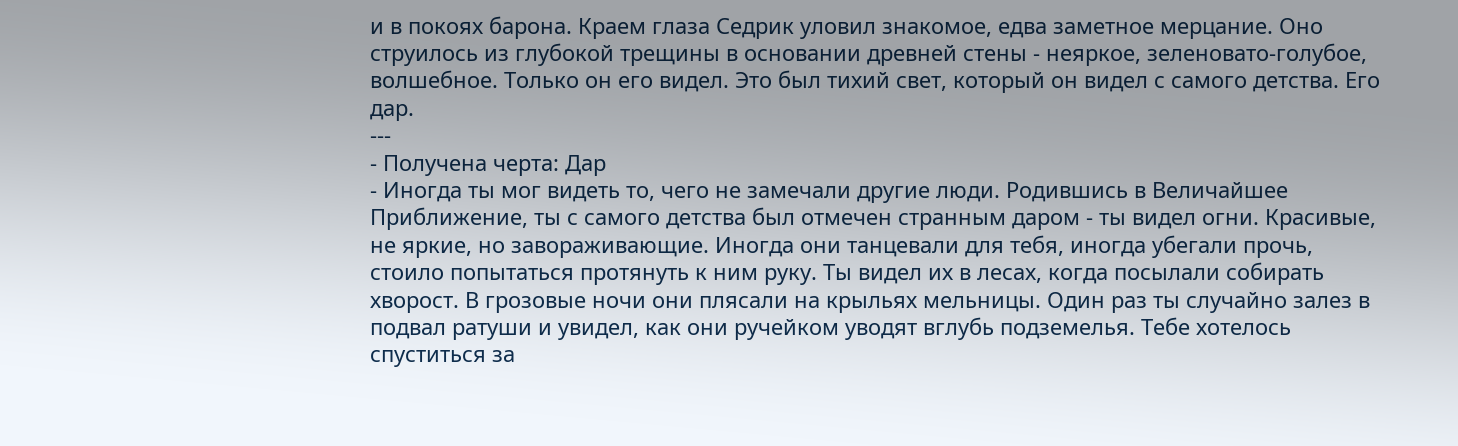и в покоях барона. Краем глаза Седрик уловил знакомое, едва заметное мерцание. Оно струилось из глубокой трещины в основании древней стены - неяркое, зеленовато-голубое, волшебное. Только он его видел. Это был тихий свет, который он видел с самого детства. Его дар.
---
- Получена черта: Дар
- Иногда ты мог видеть то, чего не замечали другие люди. Родившись в Величайшее Приближение, ты с самого детства был отмечен странным даром - ты видел огни. Красивые, не яркие, но завораживающие. Иногда они танцевали для тебя, иногда убегали прочь, стоило попытаться протянуть к ним руку. Ты видел их в лесах, когда посылали собирать хворост. В грозовые ночи они плясали на крыльях мельницы. Один раз ты случайно залез в подвал ратуши и увидел, как они ручейком уводят вглубь подземелья. Тебе хотелось спуститься за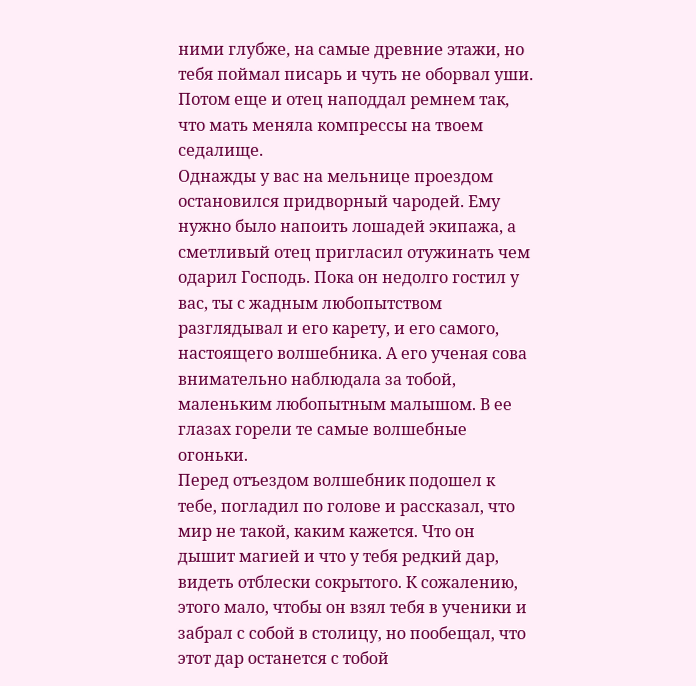ними глубже, на самые древние этажи, но тебя поймал писарь и чуть не оборвал уши. Потом еще и отец наподдал ремнем так, что мать меняла компрессы на твоем седалище.
Однажды у вас на мельнице проездом остановился придворный чародей. Ему нужно было напоить лошадей экипажа, а сметливый отец пригласил отужинать чем одарил Господь. Пока он недолго гостил у вас, ты с жадным любопытством разглядывал и его карету, и его самого, настоящего волшебника. А его ученая сова внимательно наблюдала за тобой, маленьким любопытным малышом. В ее глазах горели те самые волшебные огоньки.
Перед отъездом волшебник подошел к тебе, погладил по голове и рассказал, что мир не такой, каким кажется. Что он дышит магией и что у тебя редкий дар, видеть отблески сокрытого. К сожалению, этого мало, чтобы он взял тебя в ученики и забрал с собой в столицу, но пообещал, что этот дар останется с тобой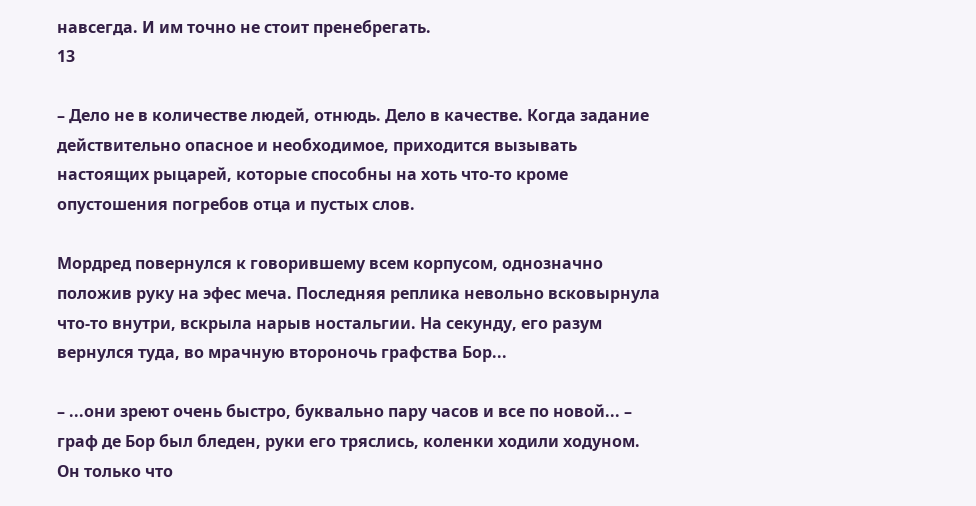навсегда. И им точно не стоит пренебрегать.
13

– Дело не в количестве людей, отнюдь. Дело в качестве. Когда задание действительно опасное и необходимое, приходится вызывать настоящих рыцарей, которые способны на хоть что-то кроме опустошения погребов отца и пустых слов.

Мордред повернулся к говорившему всем корпусом, однозначно положив руку на эфес меча. Последняя реплика невольно всковырнула что-то внутри, вскрыла нарыв ностальгии. На секунду, его разум вернулся туда, во мрачную второночь графства Бор...

– ...они зреют очень быстро, буквально пару часов и все по новой... – граф де Бор был бледен, руки его тряслись, коленки ходили ходуном. Он только что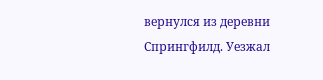вернулся из деревни Спрингфилд. Уезжал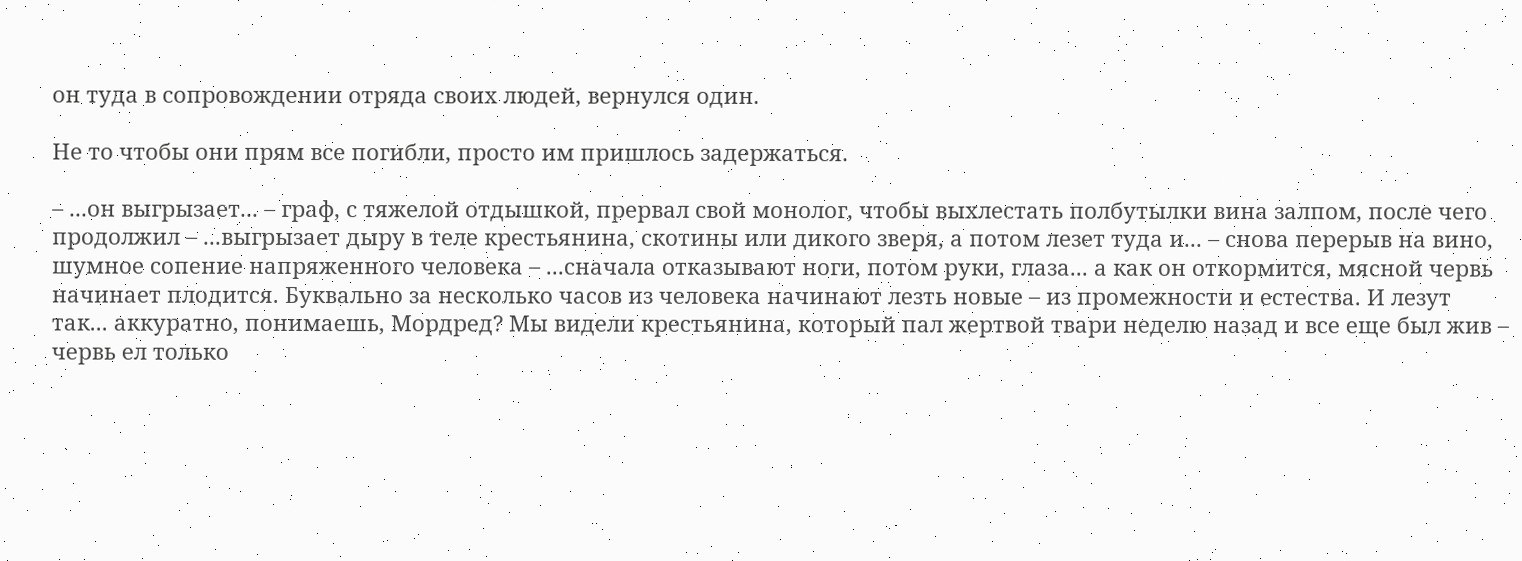он туда в сопровождении отряда своих людей, вернулся один.

Не то чтобы они прям все погибли, просто им пришлось задержаться.

– ...он выгрызает... – граф, с тяжелой отдышкой, прервал свой монолог, чтобы выхлестать полбутылки вина залпом, после чего продолжил – ...выгрызает дыру в теле крестьянина, скотины или дикого зверя, а потом лезет туда и... – снова перерыв на вино, шумное сопение напряженного человека – ...сначала отказывают ноги, потом руки, глаза... а как он откормится, мясной червь начинает плодится. Буквально за несколько часов из человека начинают лезть новые – из промежности и естества. И лезут так... аккуратно, понимаешь, Мордред? Мы видели крестьянина, который пал жертвой твари неделю назад и все еще был жив – червь ел только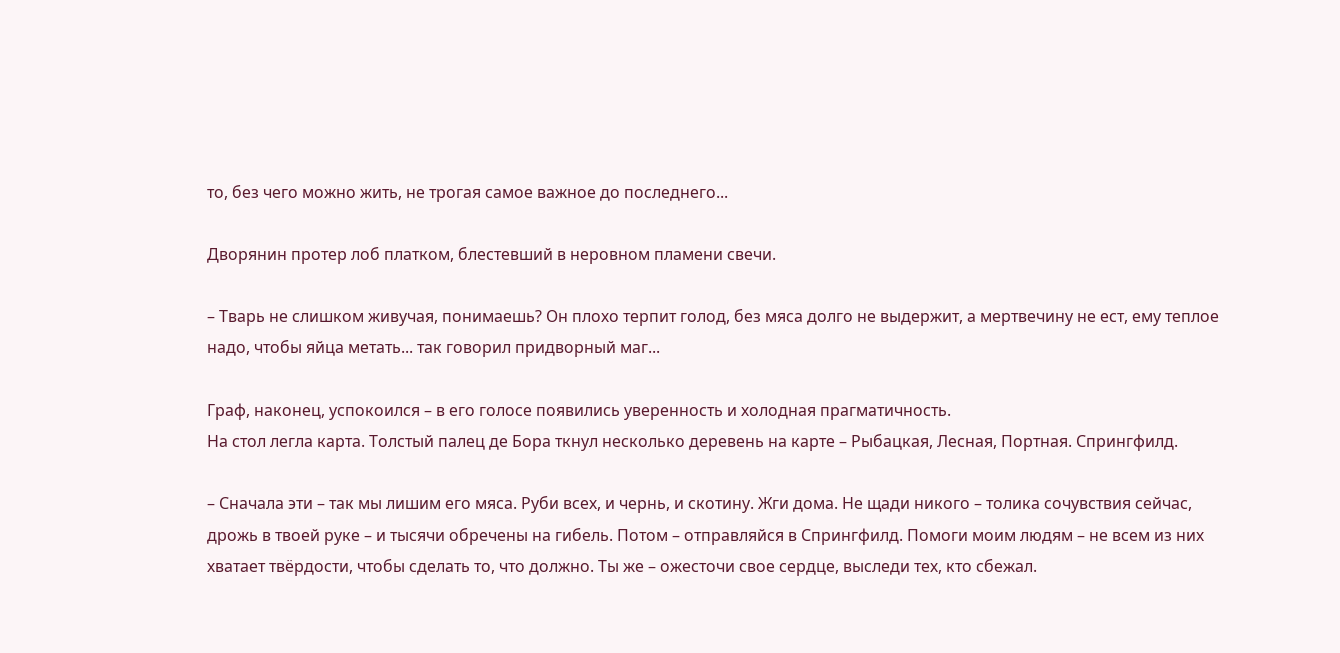то, без чего можно жить, не трогая самое важное до последнего...

Дворянин протер лоб платком, блестевший в неровном пламени свечи.

– Тварь не слишком живучая, понимаешь? Он плохо терпит голод, без мяса долго не выдержит, а мертвечину не ест, ему теплое надо, чтобы яйца метать... так говорил придворный маг...

Граф, наконец, успокоился – в его голосе появились уверенность и холодная прагматичность.
На стол легла карта. Толстый палец де Бора ткнул несколько деревень на карте – Рыбацкая, Лесная, Портная. Спрингфилд.

– Сначала эти – так мы лишим его мяса. Руби всех, и чернь, и скотину. Жги дома. Не щади никого – толика сочувствия сейчас, дрожь в твоей руке – и тысячи обречены на гибель. Потом – отправляйся в Спрингфилд. Помоги моим людям – не всем из них хватает твёрдости, чтобы сделать то, что должно. Ты же – ожесточи свое сердце, выследи тех, кто сбежал.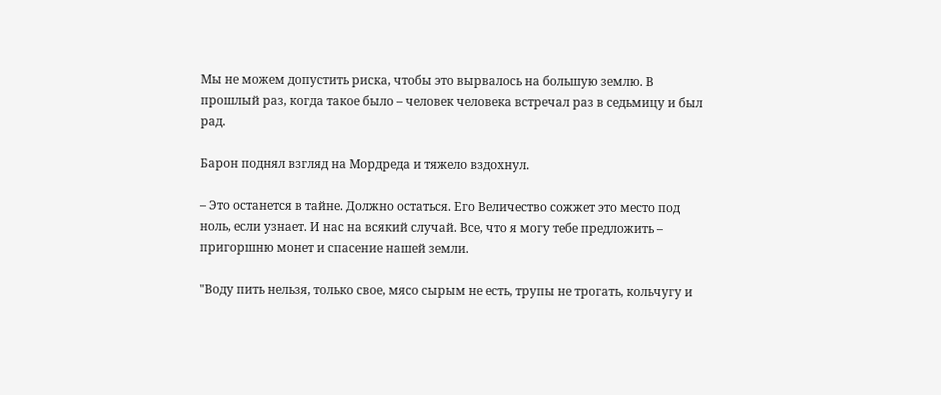Мы не можем допустить риска, чтобы это вырвалось на большую землю. В прошлый раз, когда такое было – человек человека встречал раз в седьмицу и был рад.

Барон поднял взгляд на Мордреда и тяжело вздохнул.

– Это останется в тайне. Должно остаться. Его Величество сожжет это место под ноль, если узнает. И нас на всякий случай. Все, что я могу тебе предложить – пригоршню монет и спасение нашей земли.

"Воду пить нельзя, только свое, мясо сырым не есть, трупы не трогать, кольчугу и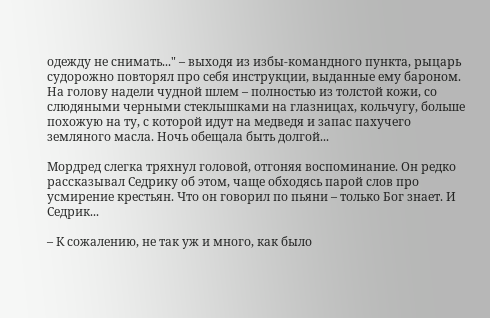одежду не снимать..." – выходя из избы-командного пункта, рыцарь судорожно повторял про себя инструкции, выданные ему бароном. На голову надели чудной шлем – полностью из толстой кожи, со слюдяными черными стеклышками на глазницах, кольчугу, больше похожую на ту, с которой идут на медведя и запас пахучего земляного масла. Ночь обещала быть долгой...

Мордред слегка тряхнул головой, отгоняя воспоминание. Он редко рассказывал Седрику об этом, чаще обходясь парой слов про усмирение крестьян. Что он говорил по пьяни – только Бог знает. И Седрик...

– К сожалению, не так уж и много, как было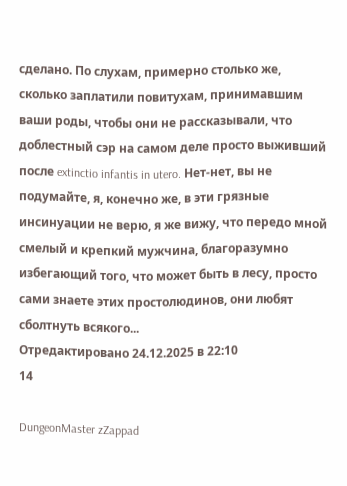сделано. По слухам, примерно столько же, сколько заплатили повитухам, принимавшим ваши роды, чтобы они не рассказывали, что доблестный сэр на самом деле просто выживший после extinctio infantis in utero. Нет-нет, вы не подумайте, я, конечно же, в эти грязные инсинуации не верю, я же вижу, что передо мной смелый и крепкий мужчина, благоразумно избегающий того, что может быть в лесу, просто сами знаете этих простолюдинов, они любят сболтнуть всякого...
Отредактировано 24.12.2025 в 22:10
14

DungeonMaster zZappad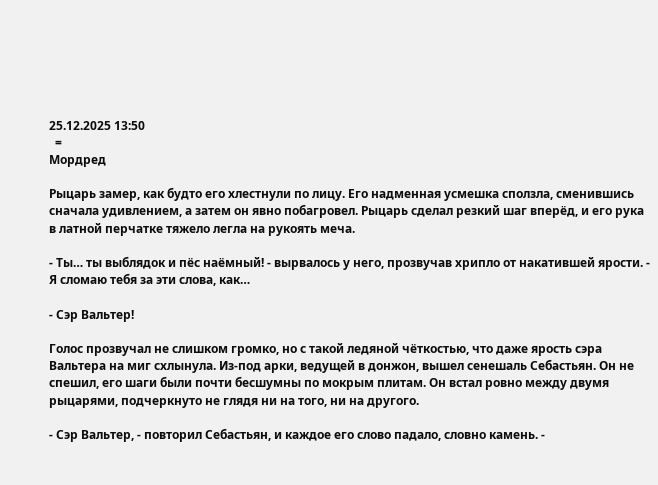25.12.2025 13:50
  =
Мордред

Рыцарь замер, как будто его хлестнули по лицу. Его надменная усмешка сползла, сменившись сначала удивлением, а затем он явно побагровел. Рыцарь сделал резкий шаг вперёд, и его рука в латной перчатке тяжело легла на рукоять меча.

- Ты… ты выблядок и пёс наёмный! - вырвалось у него, прозвучав хрипло от накатившей ярости. - Я сломаю тебя за эти слова, как…

- Сэр Вальтер!

Голос прозвучал не слишком громко, но с такой ледяной чёткостью, что даже ярость сэра Вальтера на миг схлынула. Из-под арки, ведущей в донжон, вышел сенешаль Себастьян. Он не спешил, его шаги были почти бесшумны по мокрым плитам. Он встал ровно между двумя рыцарями, подчеркнуто не глядя ни на того, ни на другого.

- Сэр Вальтер, - повторил Себастьян, и каждое его слово падало, словно камень. -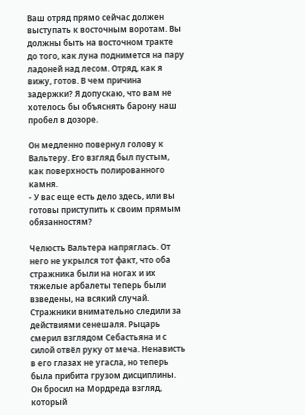Ваш отряд прямо сейчас должен выступать к восточным воротам. Вы должны быть на восточном тракте до того, как луна поднимется на пару ладоней над лесом. Отряд, как я вижу, готов. В чем причина задержки? Я допускаю, что вам не хотелось бы объяснять барону наш пробел в дозоре.

Он медленно повернул голову к Вальтеру. Его взгляд был пустым, как поверхность полированного камня.
- У вас еще есть дело здесь, или вы готовы приступить к своим прямым обязанностям?

Челюсть Вальтера напряглась. От него не укрылся тот факт, что оба стражника были на ногах и их тяжелые арбалеты теперь были взведены, на всякий случай. Стражники внимательно следили за действиями сенешаля. Рыцарь смерил взглядом Себастьяна и с силой отвёл руку от меча. Ненависть в его глазах не угасла, но теперь была прибита грузом дисциплины. Он бросил на Мордреда взгляд, который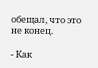обещал, что это не конец.

- Как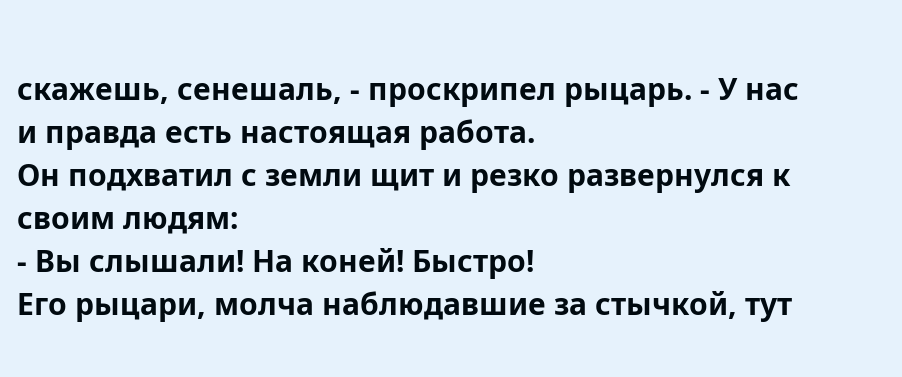скажешь, сенешаль, - проскрипел рыцарь. - У нас и правда есть настоящая работа.
Он подхватил с земли щит и резко развернулся к своим людям:
- Вы слышали! На коней! Быстро!
Его рыцари, молча наблюдавшие за стычкой, тут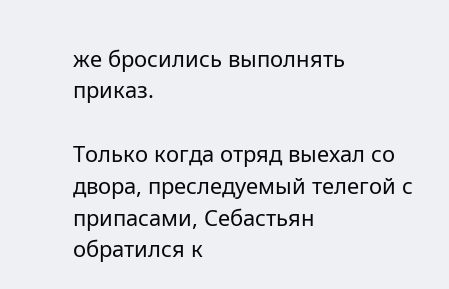же бросились выполнять приказ.

Только когда отряд выехал со двора, преследуемый телегой с припасами, Себастьян обратился к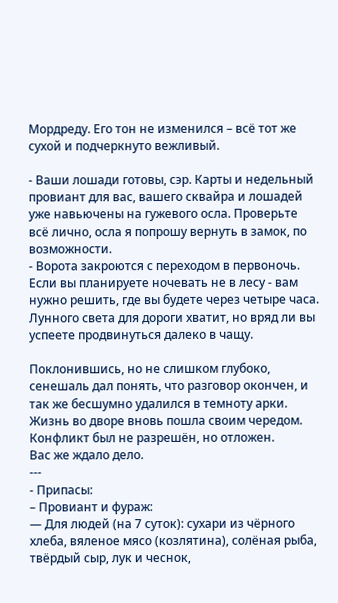Мордреду. Его тон не изменился – всё тот же сухой и подчеркнуто вежливый.

- Ваши лошади готовы, сэр. Карты и недельный провиант для вас, вашего сквайра и лошадей уже навьючены на гужевого осла. Проверьте всё лично, осла я попрошу вернуть в замок, по возможности.
- Ворота закроются с переходом в первоночь. Если вы планируете ночевать не в лесу - вам нужно решить, где вы будете через четыре часа. Лунного света для дороги хватит, но вряд ли вы успеете продвинуться далеко в чащу.

Поклонившись, но не слишком глубоко, сенешаль дал понять, что разговор окончен, и так же бесшумно удалился в темноту арки. Жизнь во дворе вновь пошла своим чередом. Конфликт был не разрешён, но отложен.
Вас же ждало дело.
---
- Припасы:
– Провиант и фураж:
— Для людей (на 7 суток): сухари из чёрного хлеба, вяленое мясо (козлятина), солёная рыба, твёрдый сыр, лук и чеснок,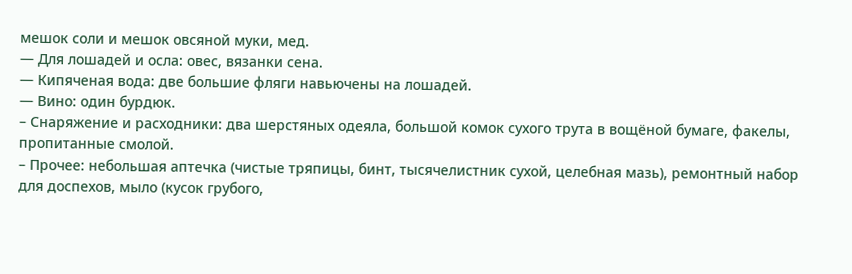мешок соли и мешок овсяной муки, мед.
— Для лошадей и осла: овес, вязанки сена.
— Кипяченая вода: две большие фляги навьючены на лошадей.
— Вино: один бурдюк.
– Снаряжение и расходники: два шерстяных одеяла, большой комок сухого трута в вощёной бумаге, факелы, пропитанные смолой.
– Прочее: небольшая аптечка (чистые тряпицы, бинт, тысячелистник сухой, целебная мазь), ремонтный набор для доспехов, мыло (кусок грубого,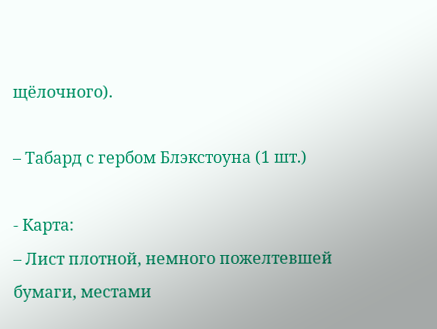щёлочного).

– Табард с гербом Блэкстоуна (1 шт.)

- Карта:
– Лист плотной, немного пожелтевшей бумаги, местами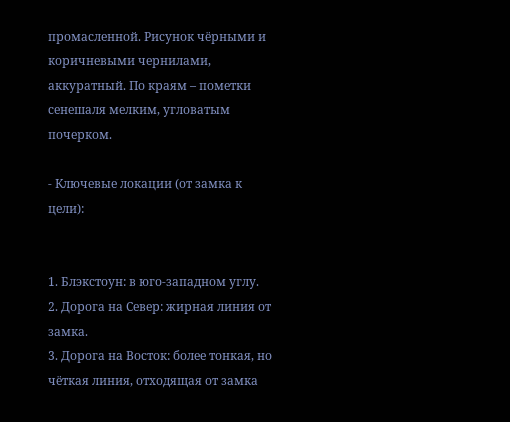промасленной. Рисунок чёрными и коричневыми чернилами, аккуратный. По краям – пометки сенешаля мелким, угловатым почерком.

- Ключевые локации (от замка к цели):


1. Блэкстоун: в юго-западном углу.
2. Дорога на Север: жирная линия от замка.
3. Дорога на Восток: более тонкая, но чёткая линия, отходящая от замка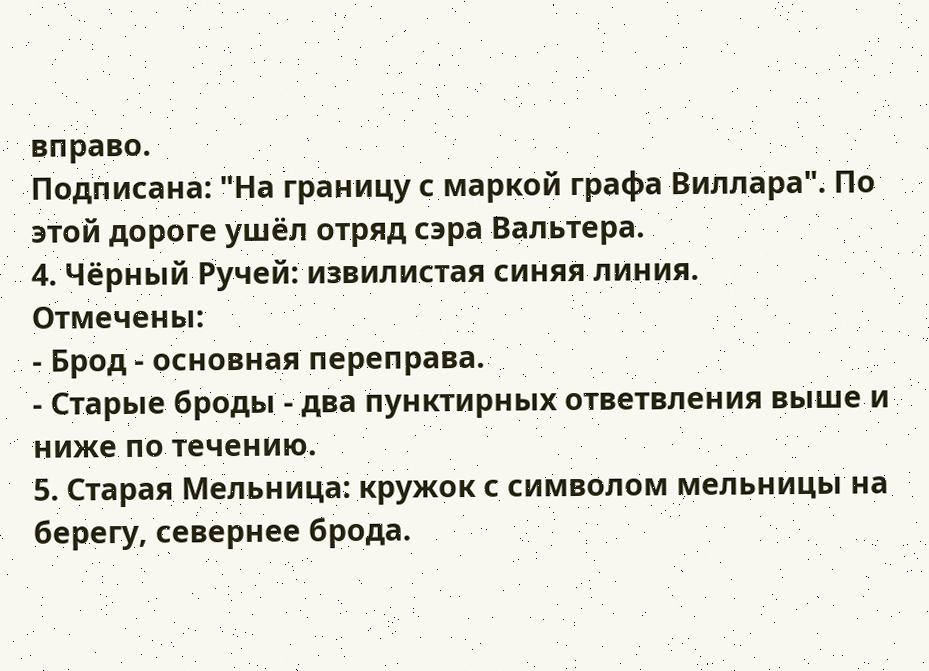вправо.
Подписана: "На границу с маркой графа Виллара". По этой дороге ушёл отряд сэра Вальтера.
4. Чёрный Ручей: извилистая синяя линия.
Отмечены:
- Брод - основная переправа.
- Старые броды - два пунктирных ответвления выше и ниже по течению.
5. Старая Мельница: кружок с символом мельницы на берегу, севернее брода.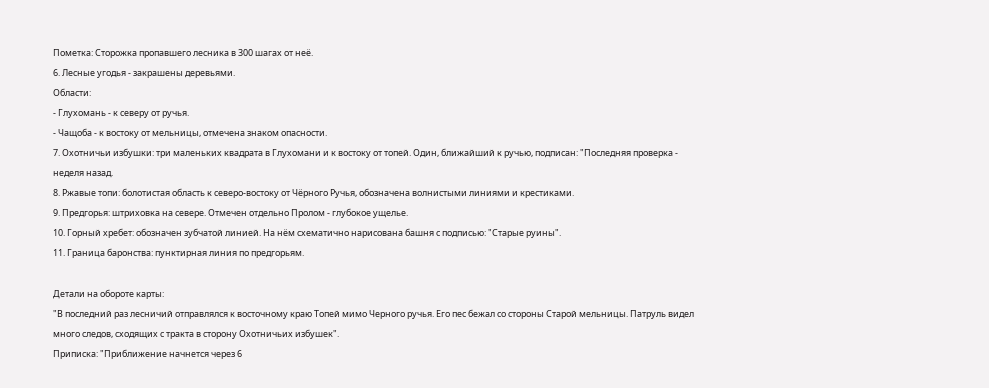Пометка: Сторожка пропавшего лесника в 300 шагах от неё.
6. Лесные угодья - закрашены деревьями.
Области:
- Глухомань - к северу от ручья.
- Чащоба - к востоку от мельницы, отмечена знаком опасности.
7. Охотничьи избушки: три маленьких квадрата в Глухомани и к востоку от топей. Один, ближайший к ручью, подписан: "Последняя проверка - неделя назад.
8. Ржавые топи: болотистая область к северо-востоку от Чёрного Ручья, обозначена волнистыми линиями и крестиками.
9. Предгорья: штриховка на севере. Отмечен отдельно Пролом - глубокое ущелье.
10. Горный хребет: обозначен зубчатой линией. На нём схематично нарисована башня с подписью: "Старые руины".
11. Граница баронства: пунктирная линия по предгорьям.

Детали на обороте карты:
"В последний раз лесничий отправлялся к восточному краю Топей мимо Черного ручья. Его пес бежал со стороны Старой мельницы. Патруль видел много следов, сходящих с тракта в сторону Охотничьих избушек".
Приписка: "Приближение начнется через 6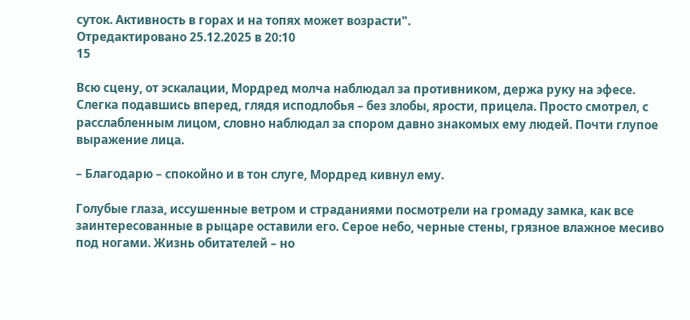суток. Активность в горах и на топях может возрасти".
Отредактировано 25.12.2025 в 20:10
15

Всю сцену, от эскалации, Мордред молча наблюдал за противником, держа руку на эфесе. Слегка подавшись вперед, глядя исподлобья – без злобы, ярости, прицела. Просто смотрел, с расслабленным лицом, словно наблюдал за спором давно знакомых ему людей. Почти глупое выражение лица.

– Благодарю – спокойно и в тон слуге, Мордред кивнул ему.

Голубые глаза, иссушенные ветром и страданиями посмотрели на громаду замка, как все заинтересованные в рыцаре оставили его. Серое небо, черные стены, грязное влажное месиво под ногами. Жизнь обитателей – но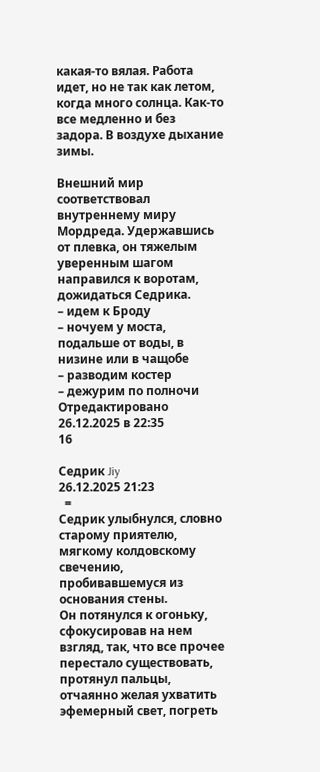какая-то вялая. Работа идет, но не так как летом, когда много солнца. Как-то все медленно и без задора. В воздухе дыхание зимы.

Внешний мир соответствовал внутреннему миру Мордреда. Удержавшись от плевка, он тяжелым уверенным шагом направился к воротам, дожидаться Седрика.
– идем к Броду
– ночуем у моста, подальше от воды, в низине или в чащобе
– разводим костер
– дежурим по полночи
Отредактировано 26.12.2025 в 22:35
16

Седрик Jiy
26.12.2025 21:23
  =
Седрик улыбнулся, словно старому приятелю, мягкому колдовскому свечению, пробивавшемуся из основания стены.
Он потянулся к огоньку, сфокусировав на нем взгляд, так, что все прочее перестало существовать, протянул пальцы, отчаянно желая ухватить эфемерный свет, погреть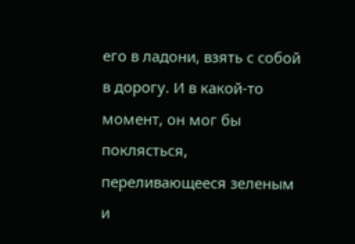его в ладони, взять с собой в дорогу. И в какой-то момент, он мог бы поклясться, переливающееся зеленым и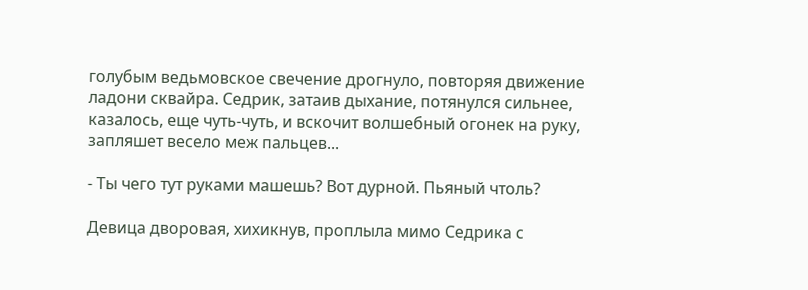голубым ведьмовское свечение дрогнуло, повторяя движение ладони сквайра. Седрик, затаив дыхание, потянулся сильнее, казалось, еще чуть-чуть, и вскочит волшебный огонек на руку, запляшет весело меж пальцев...

- Ты чего тут руками машешь? Вот дурной. Пьяный чтоль?

Девица дворовая, хихикнув, проплыла мимо Седрика с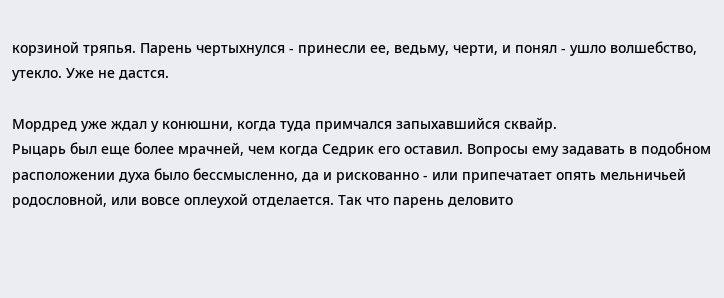корзиной тряпья. Парень чертыхнулся - принесли ее, ведьму, черти, и понял - ушло волшебство, утекло. Уже не дастся.

Мордред уже ждал у конюшни, когда туда примчался запыхавшийся сквайр.
Рыцарь был еще более мрачней, чем когда Седрик его оставил. Вопросы ему задавать в подобном расположении духа было бессмысленно, да и рискованно - или припечатает опять мельничьей родословной, или вовсе оплеухой отделается. Так что парень деловито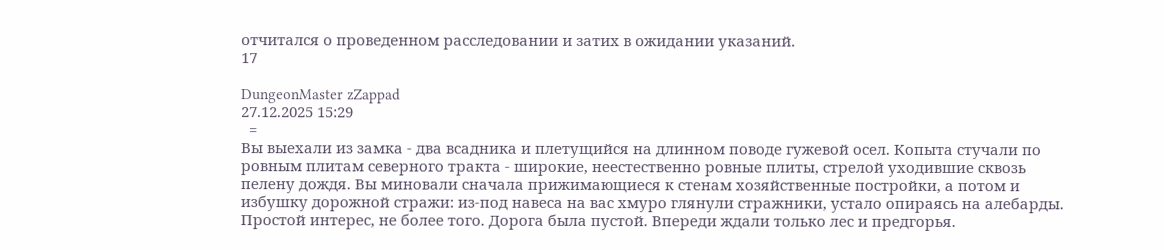отчитался о проведенном расследовании и затих в ожидании указаний.
17

DungeonMaster zZappad
27.12.2025 15:29
  =
Вы выехали из замка - два всадника и плетущийся на длинном поводе гужевой осел. Копыта стучали по ровным плитам северного тракта - широкие, неестественно ровные плиты, стрелой уходившие сквозь пелену дождя. Вы миновали сначала прижимающиеся к стенам хозяйственные постройки, а потом и избушку дорожной стражи: из-под навеса на вас хмуро глянули стражники, устало опираясь на алебарды. Простой интерес, не более того. Дорога была пустой. Впереди ждали только лес и предгорья.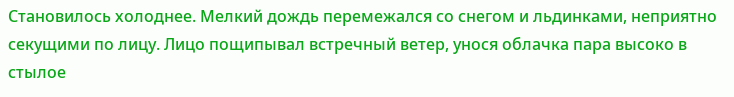Становилось холоднее. Мелкий дождь перемежался со снегом и льдинками, неприятно секущими по лицу. Лицо пощипывал встречный ветер, унося облачка пара высоко в стылое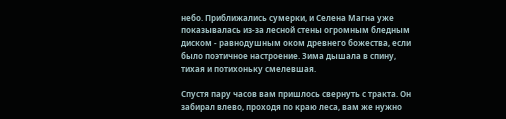небо. Приближались сумерки, и Селена Магна уже показывалась из-за лесной стены огромным бледным диском - равнодушным оком древнего божества, если было поэтичное настроение. Зима дышала в спину, тихая и потихоньку смелевшая.

Спустя пару часов вам пришлось свернуть с тракта. Он забирал влево, проходя по краю леса, вам же нужно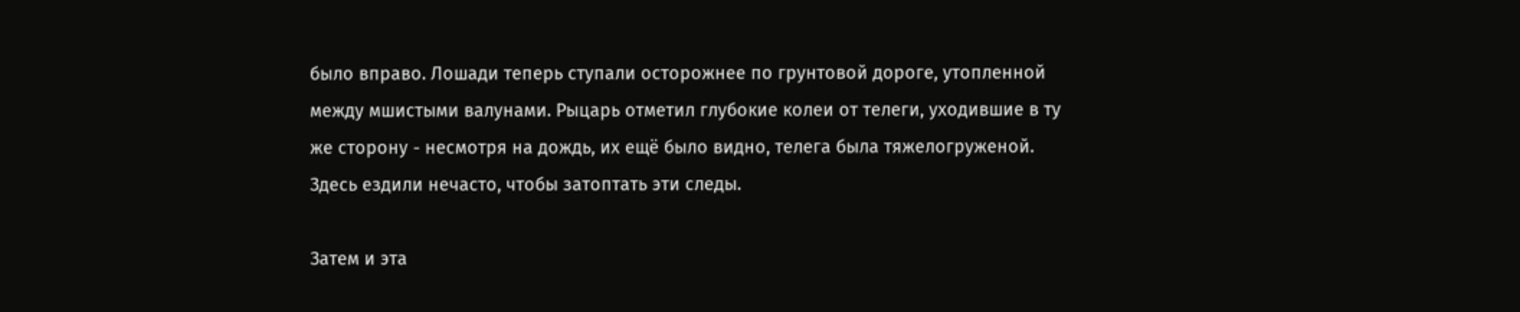было вправо. Лошади теперь ступали осторожнее по грунтовой дороге, утопленной между мшистыми валунами. Рыцарь отметил глубокие колеи от телеги, уходившие в ту же сторону - несмотря на дождь, их ещё было видно, телега была тяжелогруженой. Здесь ездили нечасто, чтобы затоптать эти следы.

Затем и эта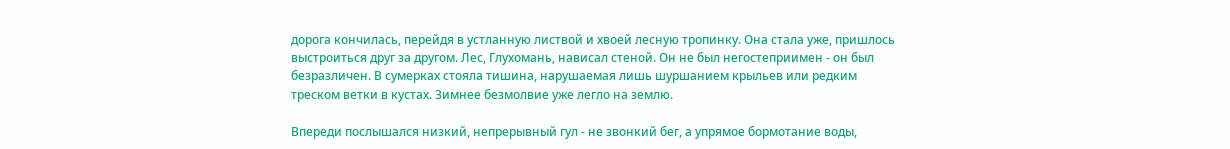дорога кончилась, перейдя в устланную листвой и хвоей лесную тропинку. Она стала уже, пришлось выстроиться друг за другом. Лес, Глухомань, нависал стеной. Он не был негостеприимен - он был безразличен. В сумерках стояла тишина, нарушаемая лишь шуршанием крыльев или редким треском ветки в кустах. Зимнее безмолвие уже легло на землю.

Впереди послышался низкий, непрерывный гул - не звонкий бег, а упрямое бормотание воды,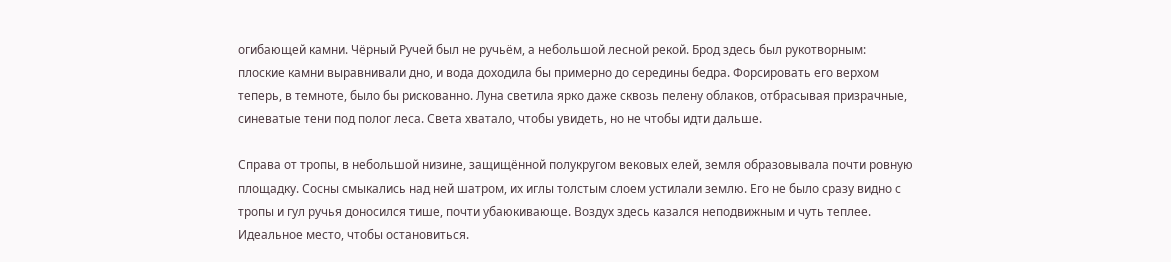огибающей камни. Чёрный Ручей был не ручьём, а небольшой лесной рекой. Брод здесь был рукотворным: плоские камни выравнивали дно, и вода доходила бы примерно до середины бедра. Форсировать его верхом теперь, в темноте, было бы рискованно. Луна светила ярко даже сквозь пелену облаков, отбрасывая призрачные, синеватые тени под полог леса. Света хватало, чтобы увидеть, но не чтобы идти дальше.

Справа от тропы, в небольшой низине, защищённой полукругом вековых елей, земля образовывала почти ровную площадку. Сосны смыкались над ней шатром, их иглы толстым слоем устилали землю. Его не было сразу видно с тропы и гул ручья доносился тише, почти убаюкивающе. Воздух здесь казался неподвижным и чуть теплее. Идеальное место, чтобы остановиться.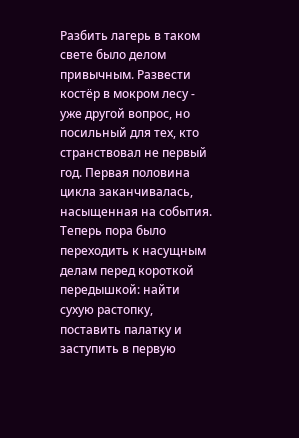Разбить лагерь в таком свете было делом привычным. Развести костёр в мокром лесу - уже другой вопрос, но посильный для тех, кто странствовал не первый год. Первая половина цикла заканчивалась, насыщенная на события. Теперь пора было переходить к насущным делам перед короткой передышкой: найти сухую растопку, поставить палатку и заступить в первую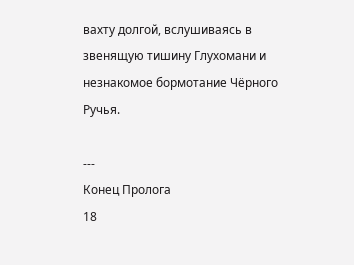вахту долгой, вслушиваясь в звенящую тишину Глухомани и незнакомое бормотание Чёрного Ручья.

---
Конец Пролога
18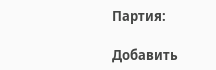Партия:

Добавить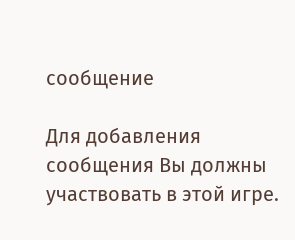сообщение

Для добавления сообщения Вы должны участвовать в этой игре.